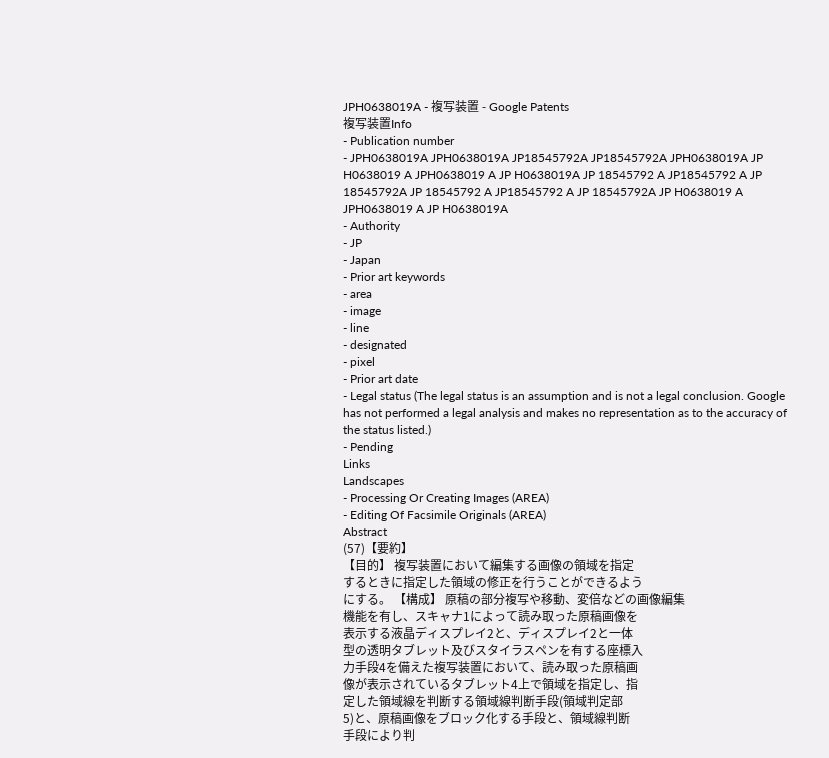JPH0638019A - 複写装置 - Google Patents
複写装置Info
- Publication number
- JPH0638019A JPH0638019A JP18545792A JP18545792A JPH0638019A JP H0638019 A JPH0638019 A JP H0638019A JP 18545792 A JP18545792 A JP 18545792A JP 18545792 A JP18545792 A JP 18545792A JP H0638019 A JPH0638019 A JP H0638019A
- Authority
- JP
- Japan
- Prior art keywords
- area
- image
- line
- designated
- pixel
- Prior art date
- Legal status (The legal status is an assumption and is not a legal conclusion. Google has not performed a legal analysis and makes no representation as to the accuracy of the status listed.)
- Pending
Links
Landscapes
- Processing Or Creating Images (AREA)
- Editing Of Facsimile Originals (AREA)
Abstract
(57)【要約】
【目的】 複写装置において編集する画像の領域を指定
するときに指定した領域の修正を行うことができるよう
にする。 【構成】 原稿の部分複写や移動、変倍などの画像編集
機能を有し、スキャナ1によって読み取った原稿画像を
表示する液晶ディスプレイ2と、ディスプレイ2と一体
型の透明タブレット及びスタイラスペンを有する座標入
力手段4を備えた複写装置において、読み取った原稿画
像が表示されているタブレット4上で領域を指定し、指
定した領域線を判断する領域線判断手段(領域判定部
5)と、原稿画像をブロック化する手段と、領域線判断
手段により判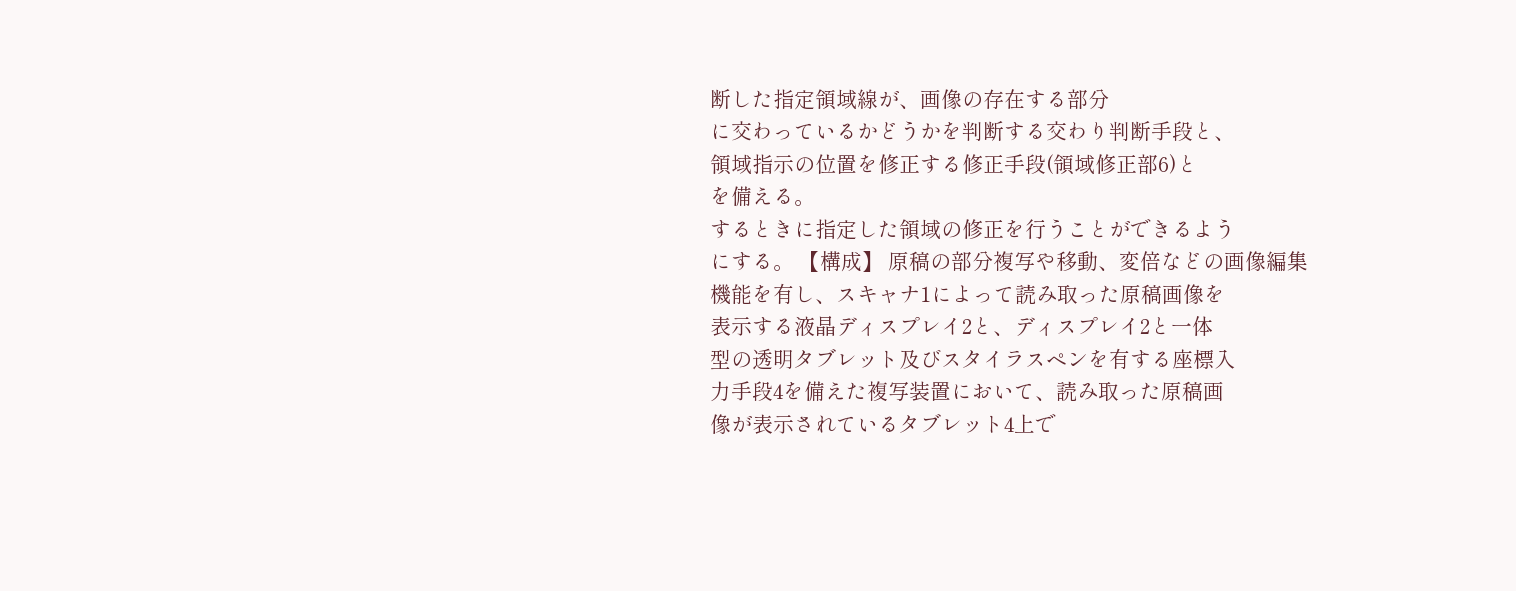断した指定領域線が、画像の存在する部分
に交わっているかどうかを判断する交わり判断手段と、
領域指示の位置を修正する修正手段(領域修正部6)と
を備える。
するときに指定した領域の修正を行うことができるよう
にする。 【構成】 原稿の部分複写や移動、変倍などの画像編集
機能を有し、スキャナ1によって読み取った原稿画像を
表示する液晶ディスプレイ2と、ディスプレイ2と一体
型の透明タブレット及びスタイラスペンを有する座標入
力手段4を備えた複写装置において、読み取った原稿画
像が表示されているタブレット4上で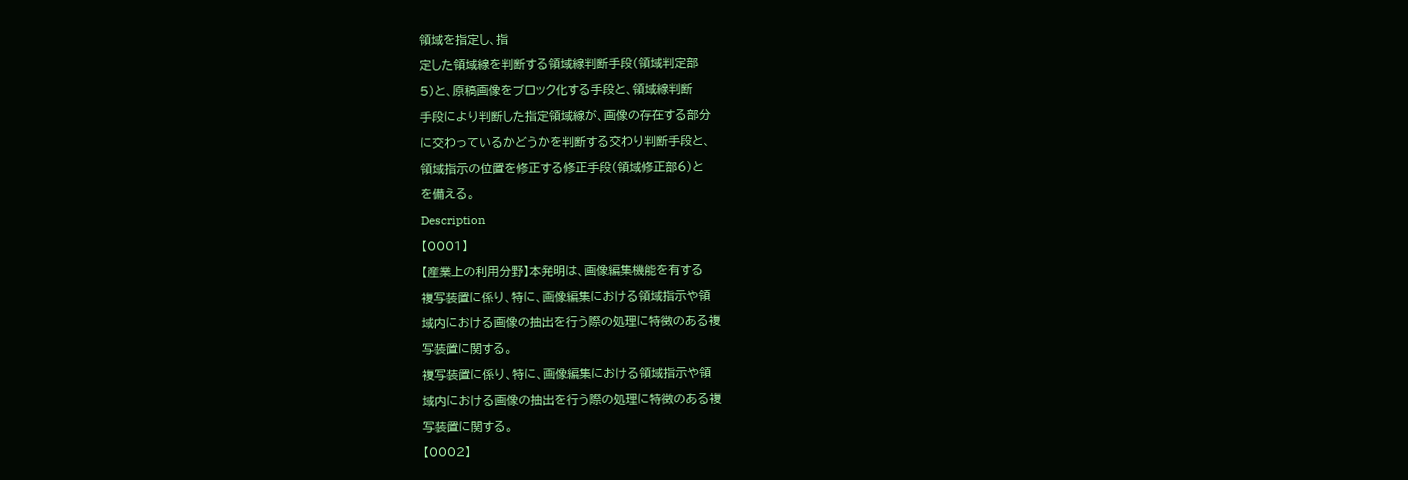領域を指定し、指
定した領域線を判断する領域線判断手段(領域判定部
5)と、原稿画像をブロック化する手段と、領域線判断
手段により判断した指定領域線が、画像の存在する部分
に交わっているかどうかを判断する交わり判断手段と、
領域指示の位置を修正する修正手段(領域修正部6)と
を備える。
Description
【0001】
【産業上の利用分野】本発明は、画像編集機能を有する
複写装置に係り、特に、画像編集における領域指示や領
域内における画像の抽出を行う際の処理に特徴のある複
写装置に関する。
複写装置に係り、特に、画像編集における領域指示や領
域内における画像の抽出を行う際の処理に特徴のある複
写装置に関する。
【0002】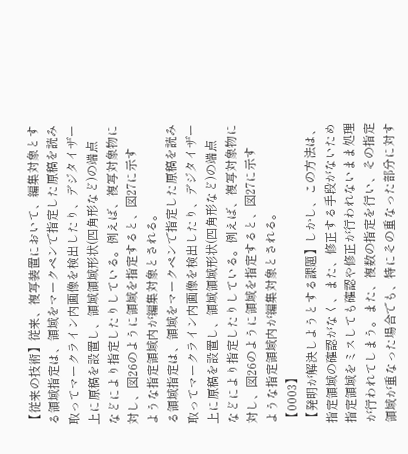【従来の技術】従来、複写装置において、編集対象とす
る領域指定は、領域をマークペンで指定した原稿を読み
取ってマークライン内画像を検出したり、デジタイザー
上に原稿を設置し、領域領域形状(四角形など)の端点
などにより指定したりしている。例えば、複写対象物に
対し、図26のように領域を指定すると、図27に示す
ような指定領域内が編集対象とされる。
る領域指定は、領域をマークペンで指定した原稿を読み
取ってマークライン内画像を検出したり、デジタイザー
上に原稿を設置し、領域領域形状(四角形など)の端点
などにより指定したりしている。例えば、複写対象物に
対し、図26のように領域を指定すると、図27に示す
ような指定領域内が編集対象とされる。
【0003】
【発明が解決しようとする課題】しかし、この方法は、
指定領域の確認がなく、また、修正する手段がないため
指定領域をミスしても確認や修正が行われないまま処理
が行われてしまう。また、複数の指定を行い、その指定
領域が重なった場合でも、特にその重なった部分に対す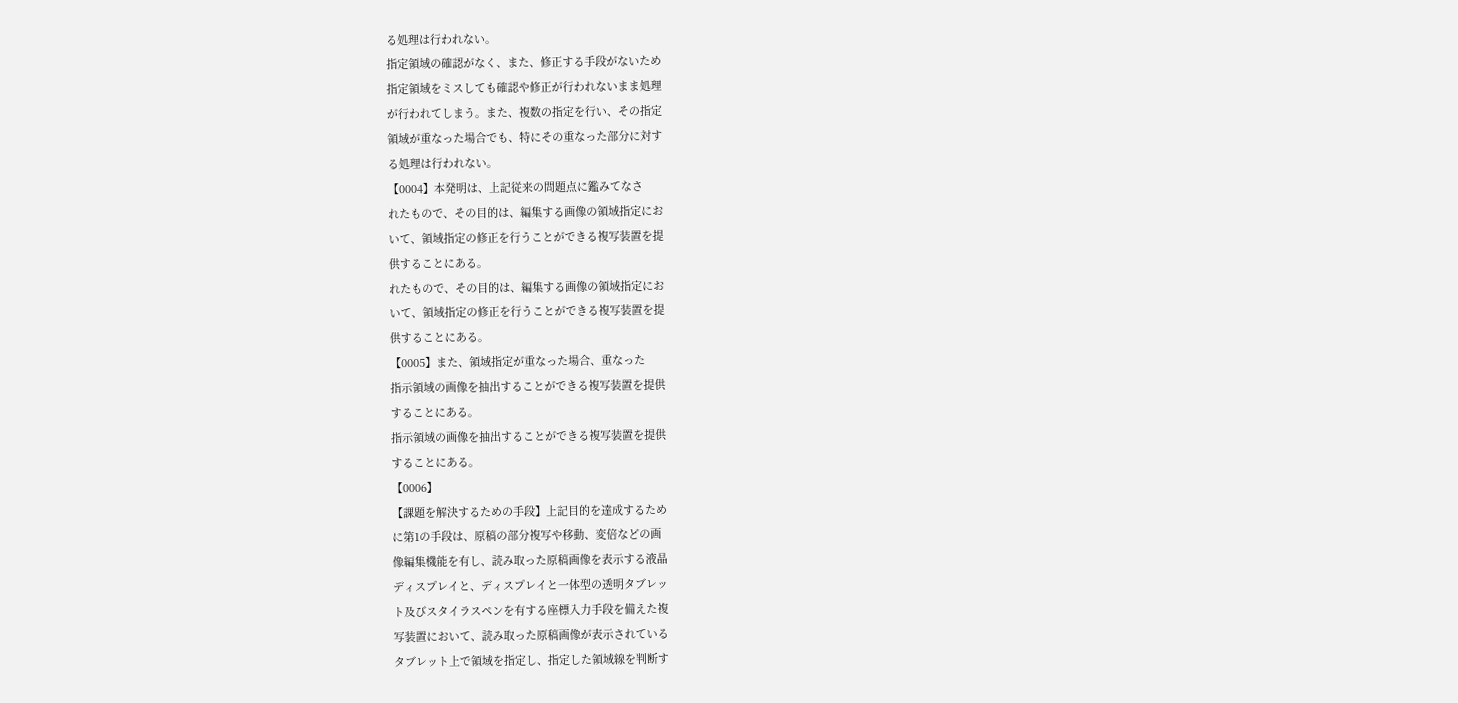る処理は行われない。
指定領域の確認がなく、また、修正する手段がないため
指定領域をミスしても確認や修正が行われないまま処理
が行われてしまう。また、複数の指定を行い、その指定
領域が重なった場合でも、特にその重なった部分に対す
る処理は行われない。
【0004】本発明は、上記従来の問題点に鑑みてなさ
れたもので、その目的は、編集する画像の領域指定にお
いて、領域指定の修正を行うことができる複写装置を提
供することにある。
れたもので、その目的は、編集する画像の領域指定にお
いて、領域指定の修正を行うことができる複写装置を提
供することにある。
【0005】また、領域指定が重なった場合、重なった
指示領域の画像を抽出することができる複写装置を提供
することにある。
指示領域の画像を抽出することができる複写装置を提供
することにある。
【0006】
【課題を解決するための手段】上記目的を達成するため
に第1の手段は、原稿の部分複写や移動、変倍などの画
像編集機能を有し、読み取った原稿画像を表示する液晶
ディスプレイと、ディスプレイと一体型の透明タブレッ
ト及びスタイラスペンを有する座標入力手段を備えた複
写装置において、読み取った原稿画像が表示されている
タブレット上で領域を指定し、指定した領域線を判断す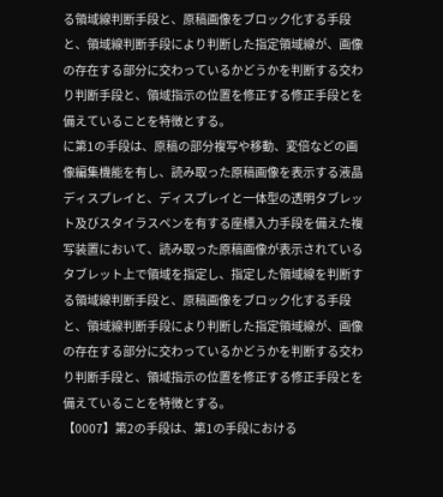る領域線判断手段と、原稿画像をブロック化する手段
と、領域線判断手段により判断した指定領域線が、画像
の存在する部分に交わっているかどうかを判断する交わ
り判断手段と、領域指示の位置を修正する修正手段とを
備えていることを特徴とする。
に第1の手段は、原稿の部分複写や移動、変倍などの画
像編集機能を有し、読み取った原稿画像を表示する液晶
ディスプレイと、ディスプレイと一体型の透明タブレッ
ト及びスタイラスペンを有する座標入力手段を備えた複
写装置において、読み取った原稿画像が表示されている
タブレット上で領域を指定し、指定した領域線を判断す
る領域線判断手段と、原稿画像をブロック化する手段
と、領域線判断手段により判断した指定領域線が、画像
の存在する部分に交わっているかどうかを判断する交わ
り判断手段と、領域指示の位置を修正する修正手段とを
備えていることを特徴とする。
【0007】第2の手段は、第1の手段における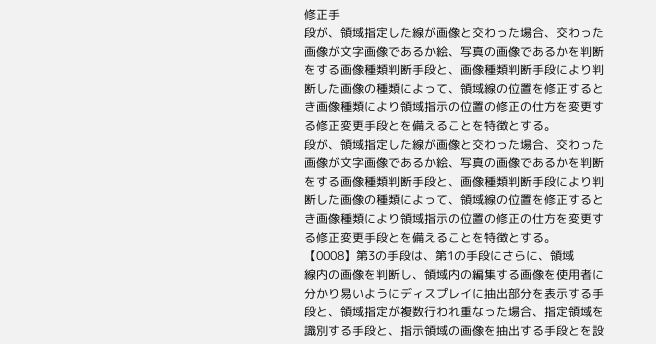修正手
段が、領域指定した線が画像と交わった場合、交わった
画像が文字画像であるか絵、写真の画像であるかを判断
をする画像種類判断手段と、画像種類判断手段により判
断した画像の種類によって、領域線の位置を修正すると
き画像種類により領域指示の位置の修正の仕方を変更す
る修正変更手段とを備えることを特徴とする。
段が、領域指定した線が画像と交わった場合、交わった
画像が文字画像であるか絵、写真の画像であるかを判断
をする画像種類判断手段と、画像種類判断手段により判
断した画像の種類によって、領域線の位置を修正すると
き画像種類により領域指示の位置の修正の仕方を変更す
る修正変更手段とを備えることを特徴とする。
【0008】第3の手段は、第1の手段にさらに、領域
線内の画像を判断し、領域内の編集する画像を使用者に
分かり易いようにディスプレイに抽出部分を表示する手
段と、領域指定が複数行われ重なった場合、指定領域を
識別する手段と、指示領域の画像を抽出する手段とを設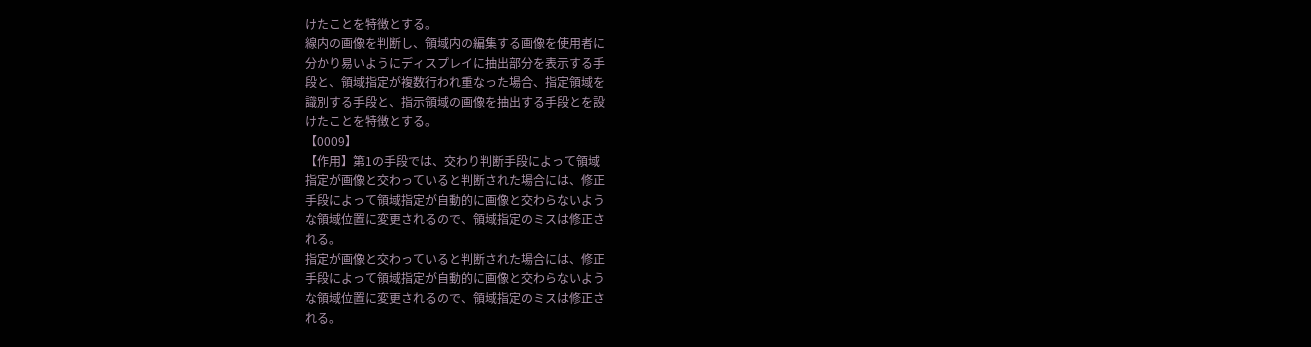けたことを特徴とする。
線内の画像を判断し、領域内の編集する画像を使用者に
分かり易いようにディスプレイに抽出部分を表示する手
段と、領域指定が複数行われ重なった場合、指定領域を
識別する手段と、指示領域の画像を抽出する手段とを設
けたことを特徴とする。
【0009】
【作用】第1の手段では、交わり判断手段によって領域
指定が画像と交わっていると判断された場合には、修正
手段によって領域指定が自動的に画像と交わらないよう
な領域位置に変更されるので、領域指定のミスは修正さ
れる。
指定が画像と交わっていると判断された場合には、修正
手段によって領域指定が自動的に画像と交わらないよう
な領域位置に変更されるので、領域指定のミスは修正さ
れる。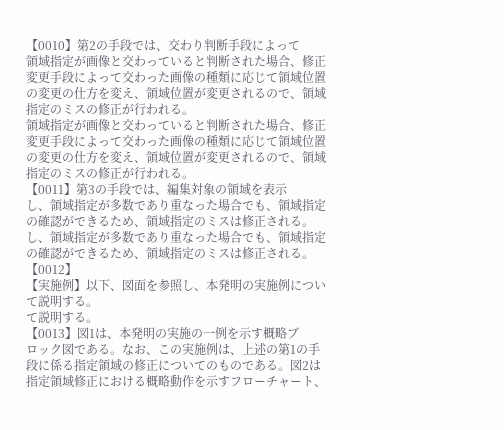【0010】第2の手段では、交わり判断手段によって
領域指定が画像と交わっていると判断された場合、修正
変更手段によって交わった画像の種類に応じて領域位置
の変更の仕方を変え、領域位置が変更されるので、領域
指定のミスの修正が行われる。
領域指定が画像と交わっていると判断された場合、修正
変更手段によって交わった画像の種類に応じて領域位置
の変更の仕方を変え、領域位置が変更されるので、領域
指定のミスの修正が行われる。
【0011】第3の手段では、編集対象の領域を表示
し、領域指定が多数であり重なった場合でも、領域指定
の確認ができるため、領域指定のミスは修正される。
し、領域指定が多数であり重なった場合でも、領域指定
の確認ができるため、領域指定のミスは修正される。
【0012】
【実施例】以下、図面を参照し、本発明の実施例につい
て説明する。
て説明する。
【0013】図1は、本発明の実施の一例を示す概略ブ
ロック図である。なお、この実施例は、上述の第1の手
段に係る指定領域の修正についてのものである。図2は
指定領域修正における概略動作を示すフローチャート、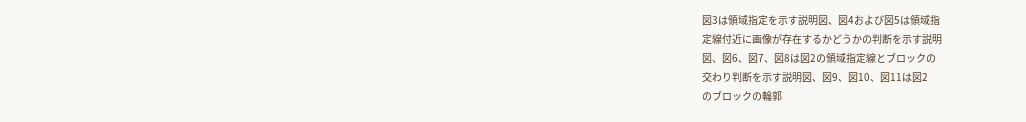図3は領域指定を示す説明図、図4および図5は領域指
定線付近に画像が存在するかどうかの判断を示す説明
図、図6、図7、図8は図2の領域指定線とブロックの
交わり判断を示す説明図、図9、図10、図11は図2
のブロックの輪郭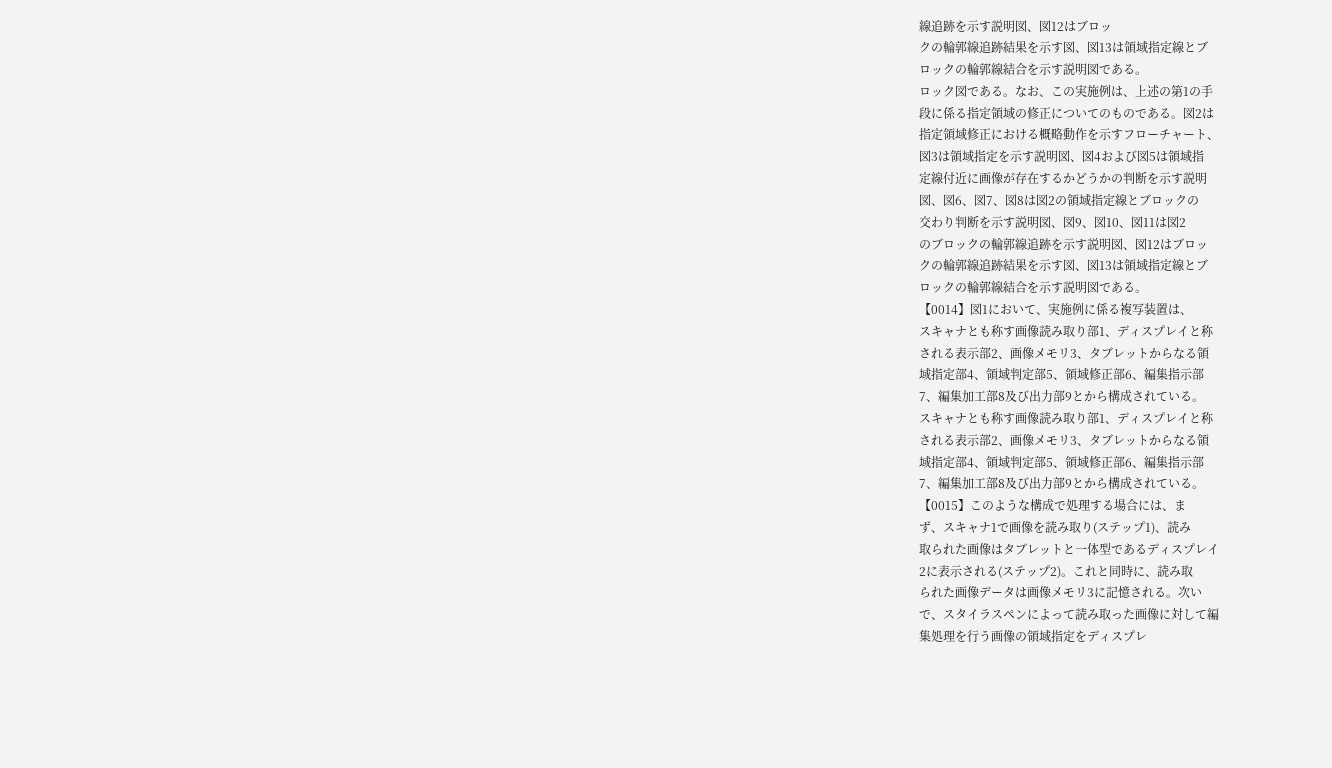線追跡を示す説明図、図12はブロッ
クの輪郭線追跡結果を示す図、図13は領域指定線とブ
ロックの輪郭線結合を示す説明図である。
ロック図である。なお、この実施例は、上述の第1の手
段に係る指定領域の修正についてのものである。図2は
指定領域修正における概略動作を示すフローチャート、
図3は領域指定を示す説明図、図4および図5は領域指
定線付近に画像が存在するかどうかの判断を示す説明
図、図6、図7、図8は図2の領域指定線とブロックの
交わり判断を示す説明図、図9、図10、図11は図2
のブロックの輪郭線追跡を示す説明図、図12はブロッ
クの輪郭線追跡結果を示す図、図13は領域指定線とブ
ロックの輪郭線結合を示す説明図である。
【0014】図1において、実施例に係る複写装置は、
スキャナとも称す画像読み取り部1、ディスプレイと称
される表示部2、画像メモリ3、タブレットからなる領
域指定部4、領域判定部5、領域修正部6、編集指示部
7、編集加工部8及び出力部9とから構成されている。
スキャナとも称す画像読み取り部1、ディスプレイと称
される表示部2、画像メモリ3、タブレットからなる領
域指定部4、領域判定部5、領域修正部6、編集指示部
7、編集加工部8及び出力部9とから構成されている。
【0015】このような構成で処理する場合には、ま
ず、スキャナ1で画像を読み取り(ステップ1)、読み
取られた画像はタブレットと一体型であるディスプレイ
2に表示される(ステップ2)。これと同時に、読み取
られた画像データは画像メモリ3に記憶される。次い
で、スタイラスペンによって読み取った画像に対して編
集処理を行う画像の領域指定をディスプレ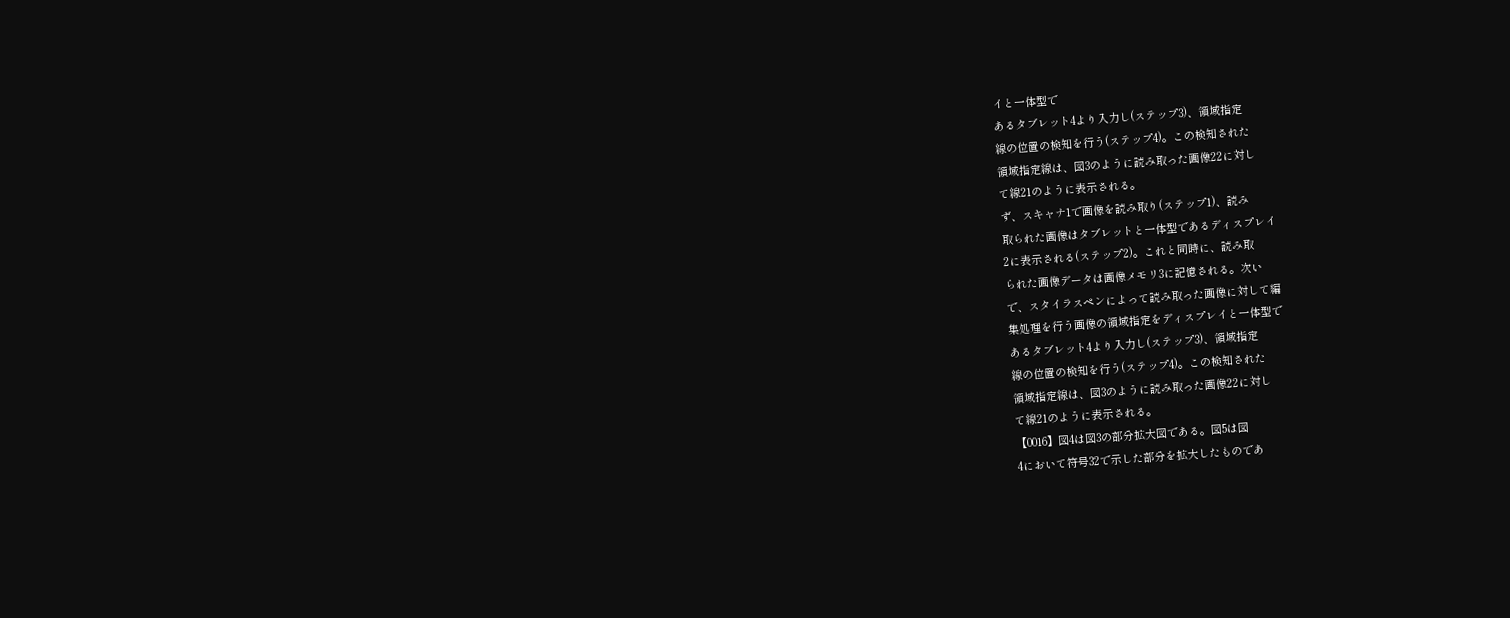イと一体型で
あるタブレット4より入力し(ステップ3)、領域指定
線の位置の検知を行う(ステップ4)。この検知された
領域指定線は、図3のように読み取った画像22に対し
て線21のように表示される。
ず、スキャナ1で画像を読み取り(ステップ1)、読み
取られた画像はタブレットと一体型であるディスプレイ
2に表示される(ステップ2)。これと同時に、読み取
られた画像データは画像メモリ3に記憶される。次い
で、スタイラスペンによって読み取った画像に対して編
集処理を行う画像の領域指定をディスプレイと一体型で
あるタブレット4より入力し(ステップ3)、領域指定
線の位置の検知を行う(ステップ4)。この検知された
領域指定線は、図3のように読み取った画像22に対し
て線21のように表示される。
【0016】図4は図3の部分拡大図である。図5は図
4において符号32で示した部分を拡大したものであ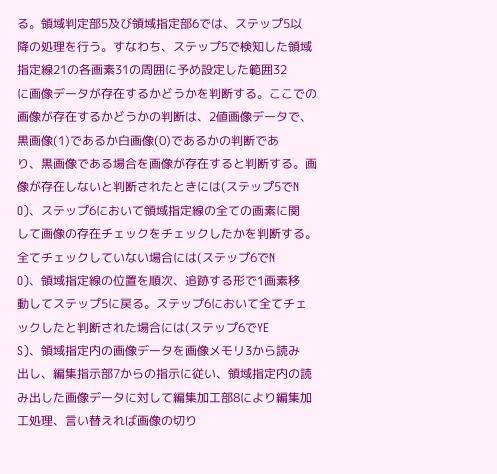る。領域判定部5及び領域指定部6では、ステップ5以
降の処理を行う。すなわち、ステップ5で検知した領域
指定線21の各画素31の周囲に予め設定した範囲32
に画像データが存在するかどうかを判断する。ここでの
画像が存在するかどうかの判断は、2値画像データで、
黒画像(1)であるか白画像(0)であるかの判断であ
り、黒画像である場合を画像が存在すると判断する。画
像が存在しないと判断されたときには(ステップ5でN
O)、ステップ6において領域指定線の全ての画素に関
して画像の存在チェックをチェックしたかを判断する。
全てチェックしていない場合には(ステップ6でN
O)、領域指定線の位置を順次、追跡する形で1画素移
動してステップ5に戻る。ステップ6において全てチェ
ックしたと判断された場合には(ステップ6でYE
S)、領域指定内の画像データを画像メモリ3から読み
出し、編集指示部7からの指示に従い、領域指定内の読
み出した画像データに対して編集加工部8により編集加
工処理、言い替えれば画像の切り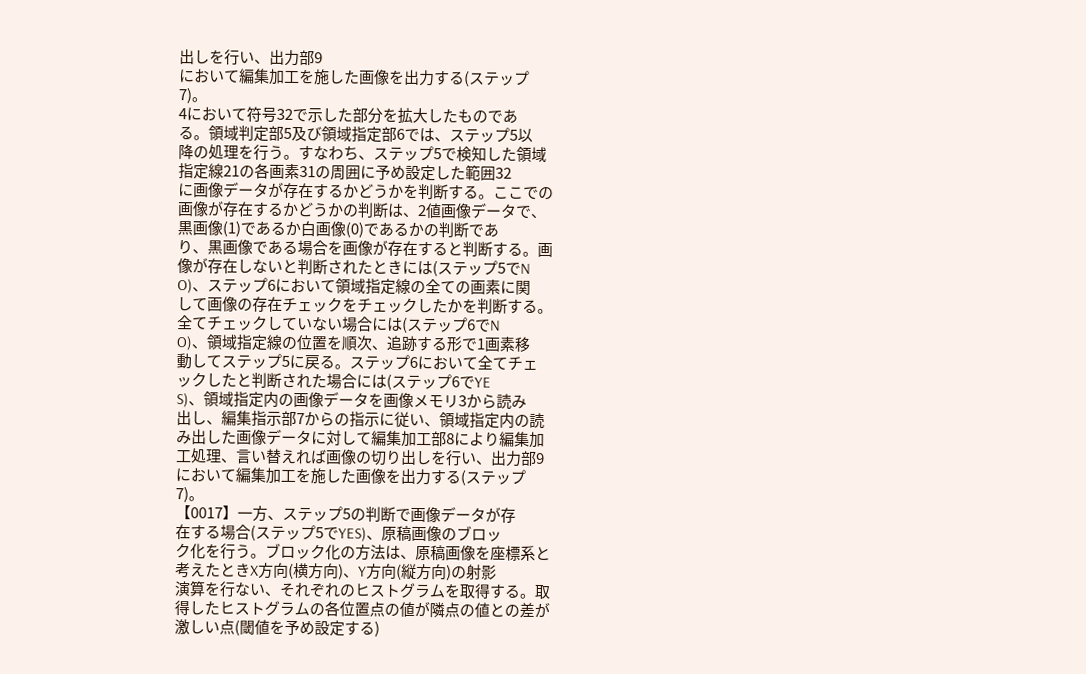出しを行い、出力部9
において編集加工を施した画像を出力する(ステップ
7)。
4において符号32で示した部分を拡大したものであ
る。領域判定部5及び領域指定部6では、ステップ5以
降の処理を行う。すなわち、ステップ5で検知した領域
指定線21の各画素31の周囲に予め設定した範囲32
に画像データが存在するかどうかを判断する。ここでの
画像が存在するかどうかの判断は、2値画像データで、
黒画像(1)であるか白画像(0)であるかの判断であ
り、黒画像である場合を画像が存在すると判断する。画
像が存在しないと判断されたときには(ステップ5でN
O)、ステップ6において領域指定線の全ての画素に関
して画像の存在チェックをチェックしたかを判断する。
全てチェックしていない場合には(ステップ6でN
O)、領域指定線の位置を順次、追跡する形で1画素移
動してステップ5に戻る。ステップ6において全てチェ
ックしたと判断された場合には(ステップ6でYE
S)、領域指定内の画像データを画像メモリ3から読み
出し、編集指示部7からの指示に従い、領域指定内の読
み出した画像データに対して編集加工部8により編集加
工処理、言い替えれば画像の切り出しを行い、出力部9
において編集加工を施した画像を出力する(ステップ
7)。
【0017】一方、ステップ5の判断で画像データが存
在する場合(ステップ5でYES)、原稿画像のブロッ
ク化を行う。ブロック化の方法は、原稿画像を座標系と
考えたときX方向(横方向)、Y方向(縦方向)の射影
演算を行ない、それぞれのヒストグラムを取得する。取
得したヒストグラムの各位置点の値が隣点の値との差が
激しい点(閾値を予め設定する)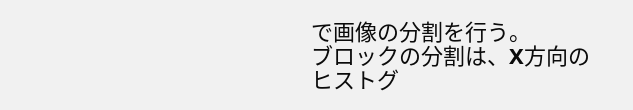で画像の分割を行う。
ブロックの分割は、X方向のヒストグ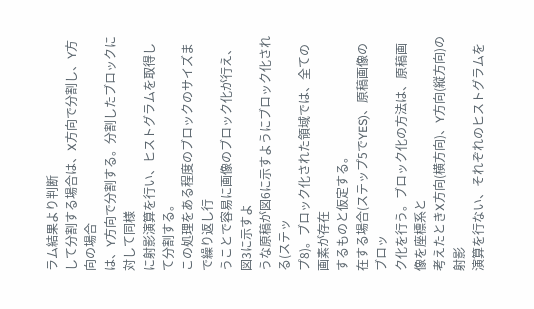ラム結果より判断
して分割する場合は、X方向で分割し、Y方向の場合
は、Y方向で分割する。分割したブロックに対して同様
に射影演算を行い、ヒストグラムを取得して分割する。
この処理をある程度のブロックのサイズまで繰り返し行
うことで容易に画像のブロック化が行え、図3に示すよ
うな原稿が図6に示すようにブロック化される(ステッ
プ8)。ブロック化された領域では、全ての画素が存在
するものと仮定する。
在する場合(ステップ5でYES)、原稿画像のブロッ
ク化を行う。ブロック化の方法は、原稿画像を座標系と
考えたときX方向(横方向)、Y方向(縦方向)の射影
演算を行ない、それぞれのヒストグラムを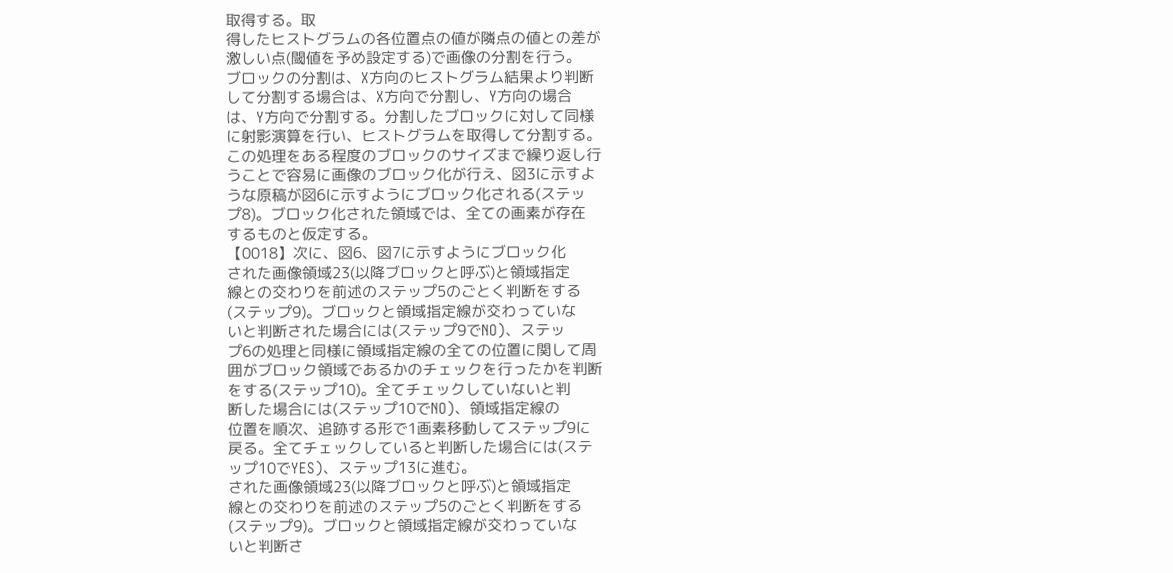取得する。取
得したヒストグラムの各位置点の値が隣点の値との差が
激しい点(閾値を予め設定する)で画像の分割を行う。
ブロックの分割は、X方向のヒストグラム結果より判断
して分割する場合は、X方向で分割し、Y方向の場合
は、Y方向で分割する。分割したブロックに対して同様
に射影演算を行い、ヒストグラムを取得して分割する。
この処理をある程度のブロックのサイズまで繰り返し行
うことで容易に画像のブロック化が行え、図3に示すよ
うな原稿が図6に示すようにブロック化される(ステッ
プ8)。ブロック化された領域では、全ての画素が存在
するものと仮定する。
【0018】次に、図6、図7に示すようにブロック化
された画像領域23(以降ブロックと呼ぶ)と領域指定
線との交わりを前述のステップ5のごとく判断をする
(ステップ9)。ブロックと領域指定線が交わっていな
いと判断された場合には(ステップ9でNO)、ステッ
プ6の処理と同様に領域指定線の全ての位置に関して周
囲がブロック領域であるかのチェックを行ったかを判断
をする(ステップ10)。全てチェックしていないと判
断した場合には(ステップ10でNO)、領域指定線の
位置を順次、追跡する形で1画素移動してステップ9に
戻る。全てチェックしていると判断した場合には(ステ
ップ10でYES)、ステップ13に進む。
された画像領域23(以降ブロックと呼ぶ)と領域指定
線との交わりを前述のステップ5のごとく判断をする
(ステップ9)。ブロックと領域指定線が交わっていな
いと判断さ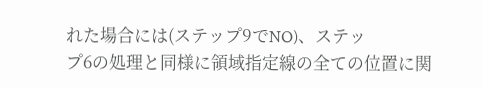れた場合には(ステップ9でNO)、ステッ
プ6の処理と同様に領域指定線の全ての位置に関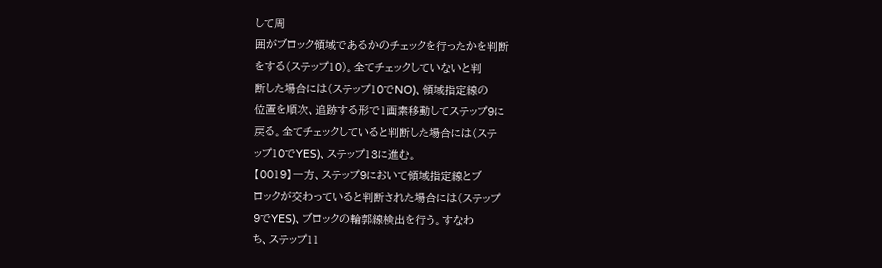して周
囲がブロック領域であるかのチェックを行ったかを判断
をする(ステップ10)。全てチェックしていないと判
断した場合には(ステップ10でNO)、領域指定線の
位置を順次、追跡する形で1画素移動してステップ9に
戻る。全てチェックしていると判断した場合には(ステ
ップ10でYES)、ステップ13に進む。
【0019】一方、ステップ9において領域指定線とブ
ロックが交わっていると判断された場合には(ステップ
9でYES)、ブロックの輪郭線検出を行う。すなわ
ち、ステップ11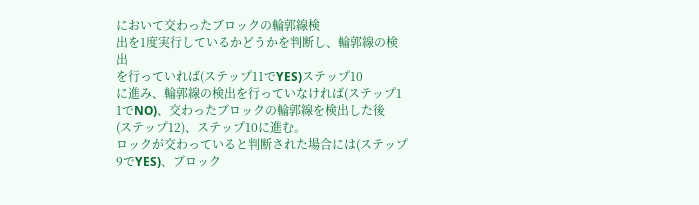において交わったブロックの輪郭線検
出を1度実行しているかどうかを判断し、輪郭線の検出
を行っていれば(ステップ11でYES)ステップ10
に進み、輪郭線の検出を行っていなければ(ステップ1
1でNO)、交わったブロックの輪郭線を検出した後
(ステップ12)、ステップ10に進む。
ロックが交わっていると判断された場合には(ステップ
9でYES)、ブロック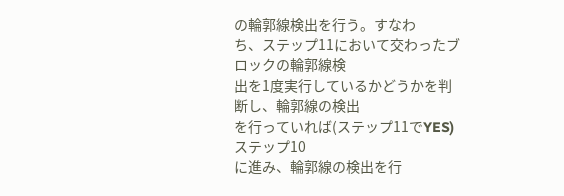の輪郭線検出を行う。すなわ
ち、ステップ11において交わったブロックの輪郭線検
出を1度実行しているかどうかを判断し、輪郭線の検出
を行っていれば(ステップ11でYES)ステップ10
に進み、輪郭線の検出を行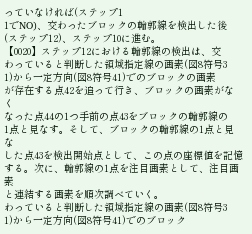っていなければ(ステップ1
1でNO)、交わったブロックの輪郭線を検出した後
(ステップ12)、ステップ10に進む。
【0020】ステップ12における輪郭線の検出は、交
わっていると判断した領域指定線の画素(図8符号3
1)から一定方向(図8符号41)でのブロックの画素
が存在する点42を追って行き、ブロックの画素がなく
なった点44の1つ手前の点43をブロックの輪郭線の
1点と見なす。そして、ブロックの輪郭線の1点と見な
した点43を検出開始点として、この点の座標値を記憶
する。次に、輪郭線の1点を注目画素として、注目画素
と連結する画素を順次調べていく。
わっていると判断した領域指定線の画素(図8符号3
1)から一定方向(図8符号41)でのブロック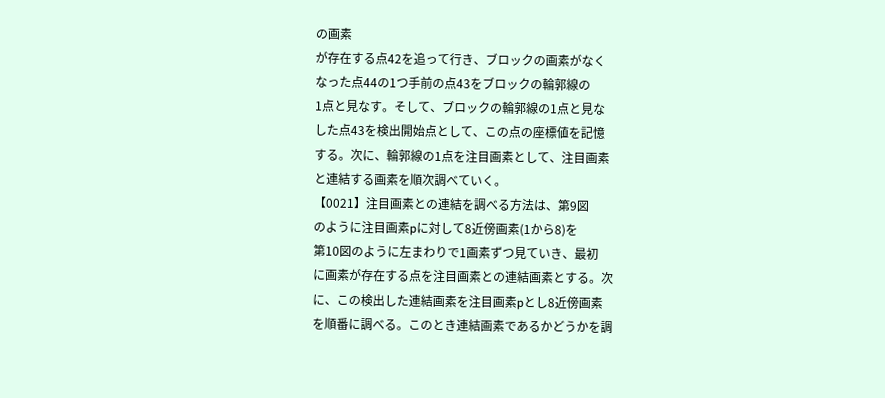の画素
が存在する点42を追って行き、ブロックの画素がなく
なった点44の1つ手前の点43をブロックの輪郭線の
1点と見なす。そして、ブロックの輪郭線の1点と見な
した点43を検出開始点として、この点の座標値を記憶
する。次に、輪郭線の1点を注目画素として、注目画素
と連結する画素を順次調べていく。
【0021】注目画素との連結を調べる方法は、第9図
のように注目画素pに対して8近傍画素(1から8)を
第10図のように左まわりで1画素ずつ見ていき、最初
に画素が存在する点を注目画素との連結画素とする。次
に、この検出した連結画素を注目画素pとし8近傍画素
を順番に調べる。このとき連結画素であるかどうかを調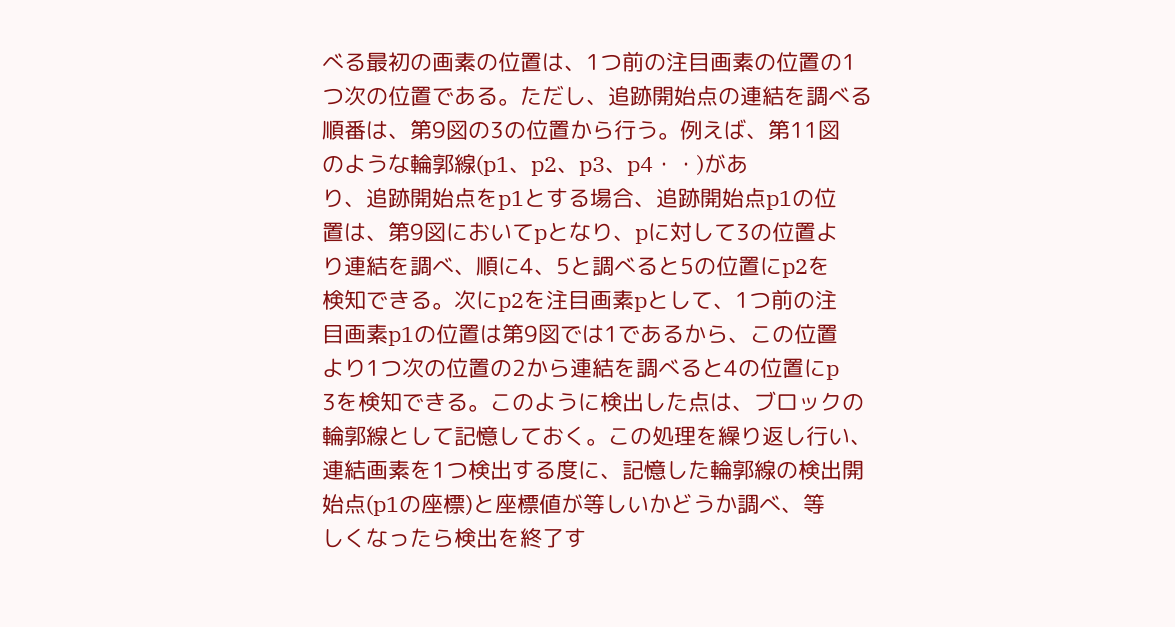べる最初の画素の位置は、1つ前の注目画素の位置の1
つ次の位置である。ただし、追跡開始点の連結を調べる
順番は、第9図の3の位置から行う。例えば、第11図
のような輪郭線(p1、p2、p3、p4・・)があ
り、追跡開始点をp1とする場合、追跡開始点p1の位
置は、第9図においてpとなり、pに対して3の位置よ
り連結を調べ、順に4、5と調べると5の位置にp2を
検知できる。次にp2を注目画素pとして、1つ前の注
目画素p1の位置は第9図では1であるから、この位置
より1つ次の位置の2から連結を調べると4の位置にp
3を検知できる。このように検出した点は、ブロックの
輪郭線として記憶しておく。この処理を繰り返し行い、
連結画素を1つ検出する度に、記憶した輪郭線の検出開
始点(p1の座標)と座標値が等しいかどうか調べ、等
しくなったら検出を終了す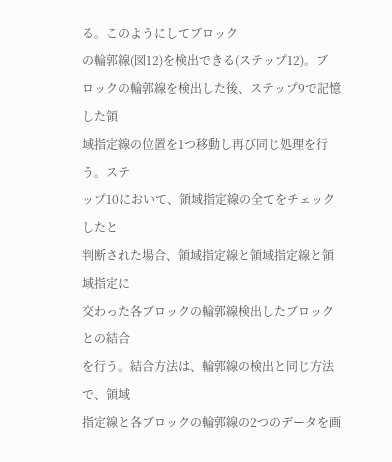る。このようにしてブロック
の輪郭線(図12)を検出できる(ステップ12)。ブ
ロックの輪郭線を検出した後、ステップ9で記憶した領
域指定線の位置を1つ移動し再び同じ処理を行う。ステ
ップ10において、領域指定線の全てをチェックしたと
判断された場合、領域指定線と領域指定線と領域指定に
交わった各ブロックの輪郭線検出したブロックとの結合
を行う。結合方法は、輪郭線の検出と同じ方法で、領域
指定線と各ブロックの輪郭線の2つのデータを画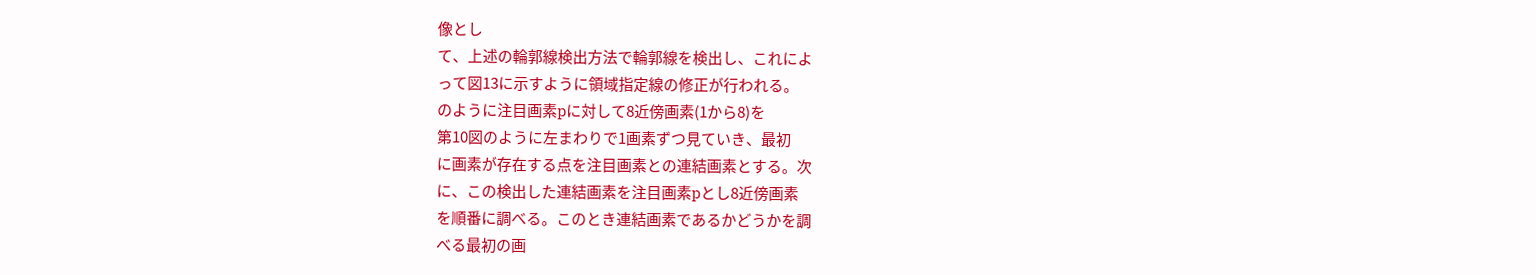像とし
て、上述の輪郭線検出方法で輪郭線を検出し、これによ
って図13に示すように領域指定線の修正が行われる。
のように注目画素pに対して8近傍画素(1から8)を
第10図のように左まわりで1画素ずつ見ていき、最初
に画素が存在する点を注目画素との連結画素とする。次
に、この検出した連結画素を注目画素pとし8近傍画素
を順番に調べる。このとき連結画素であるかどうかを調
べる最初の画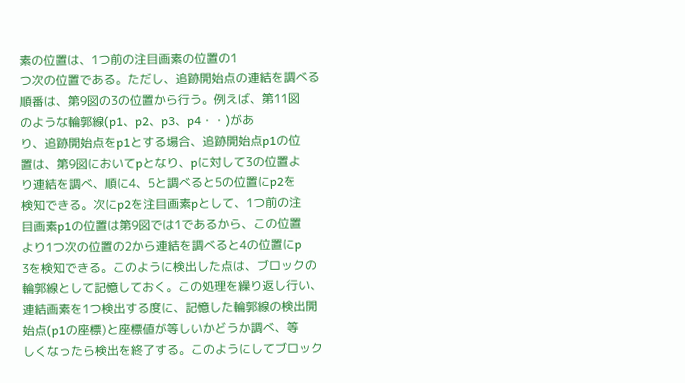素の位置は、1つ前の注目画素の位置の1
つ次の位置である。ただし、追跡開始点の連結を調べる
順番は、第9図の3の位置から行う。例えば、第11図
のような輪郭線(p1、p2、p3、p4・・)があ
り、追跡開始点をp1とする場合、追跡開始点p1の位
置は、第9図においてpとなり、pに対して3の位置よ
り連結を調べ、順に4、5と調べると5の位置にp2を
検知できる。次にp2を注目画素pとして、1つ前の注
目画素p1の位置は第9図では1であるから、この位置
より1つ次の位置の2から連結を調べると4の位置にp
3を検知できる。このように検出した点は、ブロックの
輪郭線として記憶しておく。この処理を繰り返し行い、
連結画素を1つ検出する度に、記憶した輪郭線の検出開
始点(p1の座標)と座標値が等しいかどうか調べ、等
しくなったら検出を終了する。このようにしてブロック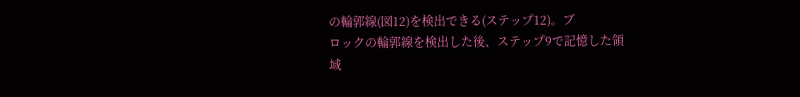の輪郭線(図12)を検出できる(ステップ12)。ブ
ロックの輪郭線を検出した後、ステップ9で記憶した領
域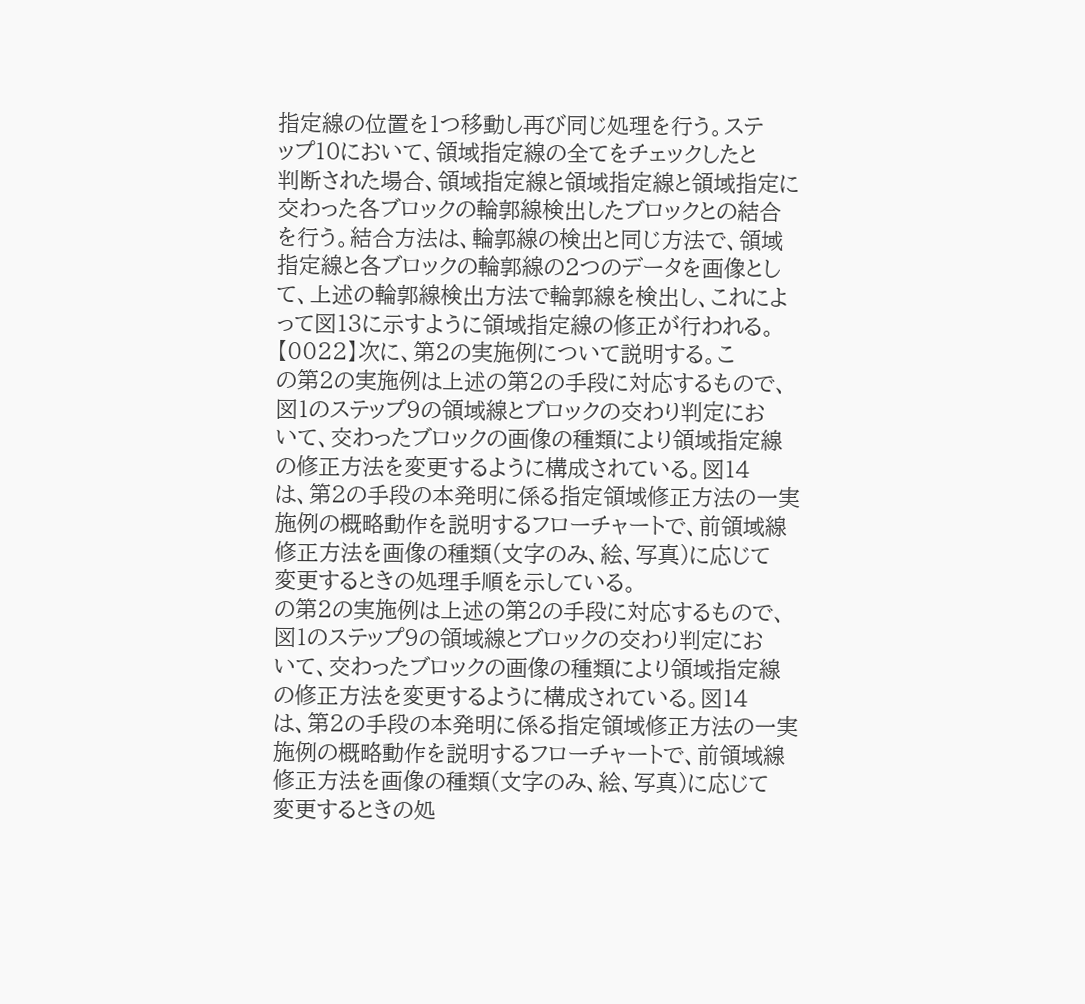指定線の位置を1つ移動し再び同じ処理を行う。ステ
ップ10において、領域指定線の全てをチェックしたと
判断された場合、領域指定線と領域指定線と領域指定に
交わった各ブロックの輪郭線検出したブロックとの結合
を行う。結合方法は、輪郭線の検出と同じ方法で、領域
指定線と各ブロックの輪郭線の2つのデータを画像とし
て、上述の輪郭線検出方法で輪郭線を検出し、これによ
って図13に示すように領域指定線の修正が行われる。
【0022】次に、第2の実施例について説明する。こ
の第2の実施例は上述の第2の手段に対応するもので、
図1のステップ9の領域線とブロックの交わり判定にお
いて、交わったブロックの画像の種類により領域指定線
の修正方法を変更するように構成されている。図14
は、第2の手段の本発明に係る指定領域修正方法の一実
施例の概略動作を説明するフローチャートで、前領域線
修正方法を画像の種類(文字のみ、絵、写真)に応じて
変更するときの処理手順を示している。
の第2の実施例は上述の第2の手段に対応するもので、
図1のステップ9の領域線とブロックの交わり判定にお
いて、交わったブロックの画像の種類により領域指定線
の修正方法を変更するように構成されている。図14
は、第2の手段の本発明に係る指定領域修正方法の一実
施例の概略動作を説明するフローチャートで、前領域線
修正方法を画像の種類(文字のみ、絵、写真)に応じて
変更するときの処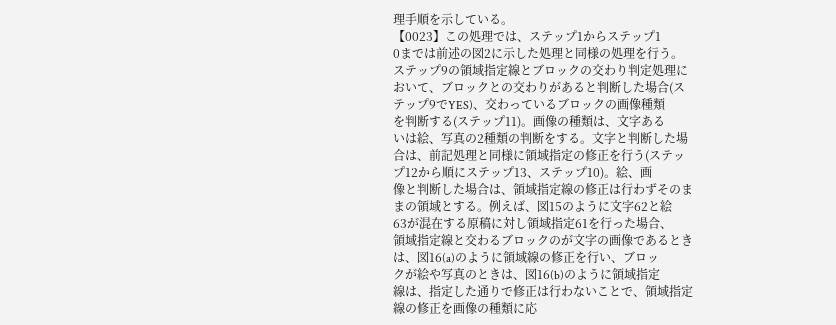理手順を示している。
【0023】この処理では、ステップ1からステップ1
0までは前述の図2に示した処理と同様の処理を行う。
ステップ9の領域指定線とブロックの交わり判定処理に
おいて、ブロックとの交わりがあると判断した場合(ス
テップ9でYES)、交わっているブロックの画像種類
を判断する(ステップ11)。画像の種類は、文字ある
いは絵、写真の2種類の判断をする。文字と判断した場
合は、前記処理と同様に領域指定の修正を行う(ステッ
プ12から順にステップ13、ステップ10)。絵、画
像と判断した場合は、領域指定線の修正は行わずそのま
まの領域とする。例えば、図15のように文字62と絵
63が混在する原稿に対し領域指定61を行った場合、
領域指定線と交わるブロックのが文字の画像であるとき
は、図16(a)のように領域線の修正を行い、ブロッ
クが絵や写真のときは、図16(b)のように領域指定
線は、指定した通りで修正は行わないことで、領域指定
線の修正を画像の種類に応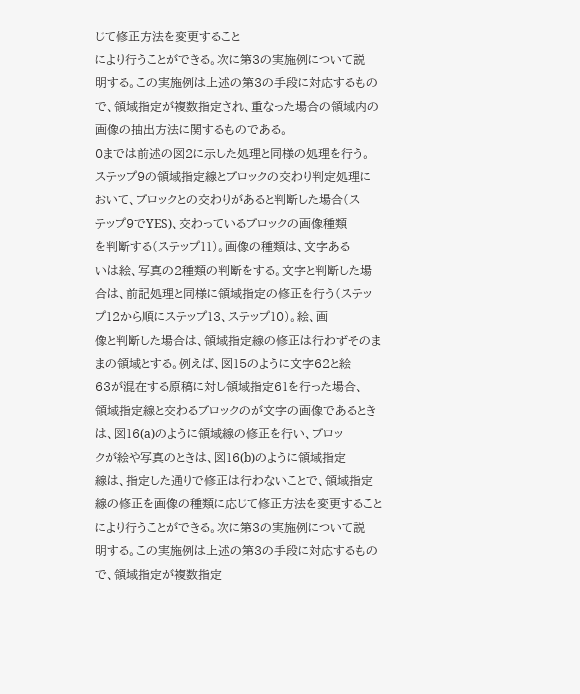じて修正方法を変更すること
により行うことができる。次に第3の実施例について説
明する。この実施例は上述の第3の手段に対応するもの
で、領域指定が複数指定され、重なった場合の領域内の
画像の抽出方法に関するものである。
0までは前述の図2に示した処理と同様の処理を行う。
ステップ9の領域指定線とブロックの交わり判定処理に
おいて、ブロックとの交わりがあると判断した場合(ス
テップ9でYES)、交わっているブロックの画像種類
を判断する(ステップ11)。画像の種類は、文字ある
いは絵、写真の2種類の判断をする。文字と判断した場
合は、前記処理と同様に領域指定の修正を行う(ステッ
プ12から順にステップ13、ステップ10)。絵、画
像と判断した場合は、領域指定線の修正は行わずそのま
まの領域とする。例えば、図15のように文字62と絵
63が混在する原稿に対し領域指定61を行った場合、
領域指定線と交わるブロックのが文字の画像であるとき
は、図16(a)のように領域線の修正を行い、ブロッ
クが絵や写真のときは、図16(b)のように領域指定
線は、指定した通りで修正は行わないことで、領域指定
線の修正を画像の種類に応じて修正方法を変更すること
により行うことができる。次に第3の実施例について説
明する。この実施例は上述の第3の手段に対応するもの
で、領域指定が複数指定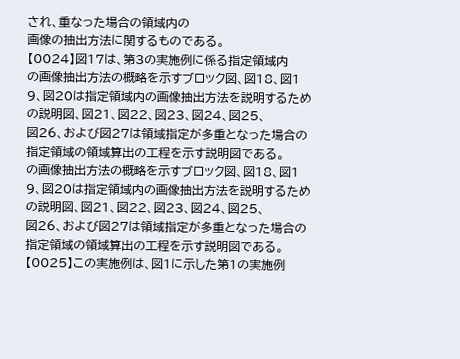され、重なった場合の領域内の
画像の抽出方法に関するものである。
【0024】図17は、第3の実施例に係る指定領域内
の画像抽出方法の概略を示すブロック図、図18、図1
9、図20は指定領域内の画像抽出方法を説明するため
の説明図、図21、図22、図23、図24、図25、
図26、および図27は領域指定が多重となった場合の
指定領域の領域算出の工程を示す説明図である。
の画像抽出方法の概略を示すブロック図、図18、図1
9、図20は指定領域内の画像抽出方法を説明するため
の説明図、図21、図22、図23、図24、図25、
図26、および図27は領域指定が多重となった場合の
指定領域の領域算出の工程を示す説明図である。
【0025】この実施例は、図1に示した第1の実施例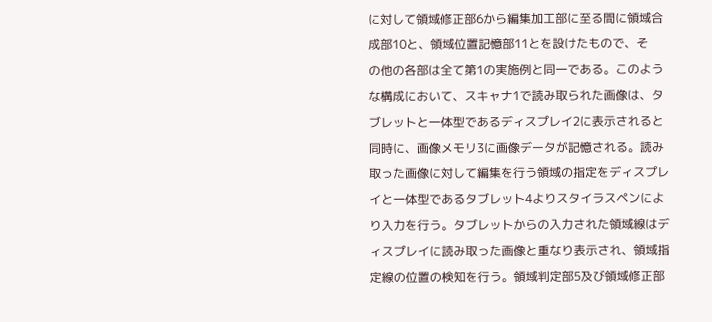に対して領域修正部6から編集加工部に至る間に領域合
成部10と、領域位置記憶部11とを設けたもので、そ
の他の各部は全て第1の実施例と同一である。このよう
な構成において、スキャナ1で読み取られた画像は、タ
ブレットと一体型であるディスプレイ2に表示されると
同時に、画像メモリ3に画像データが記憶される。読み
取った画像に対して編集を行う領域の指定をディスプレ
イと一体型であるタブレット4よりスタイラスペンによ
り入力を行う。タブレットからの入力された領域線はデ
ィスプレイに読み取った画像と重なり表示され、領域指
定線の位置の検知を行う。領域判定部5及び領域修正部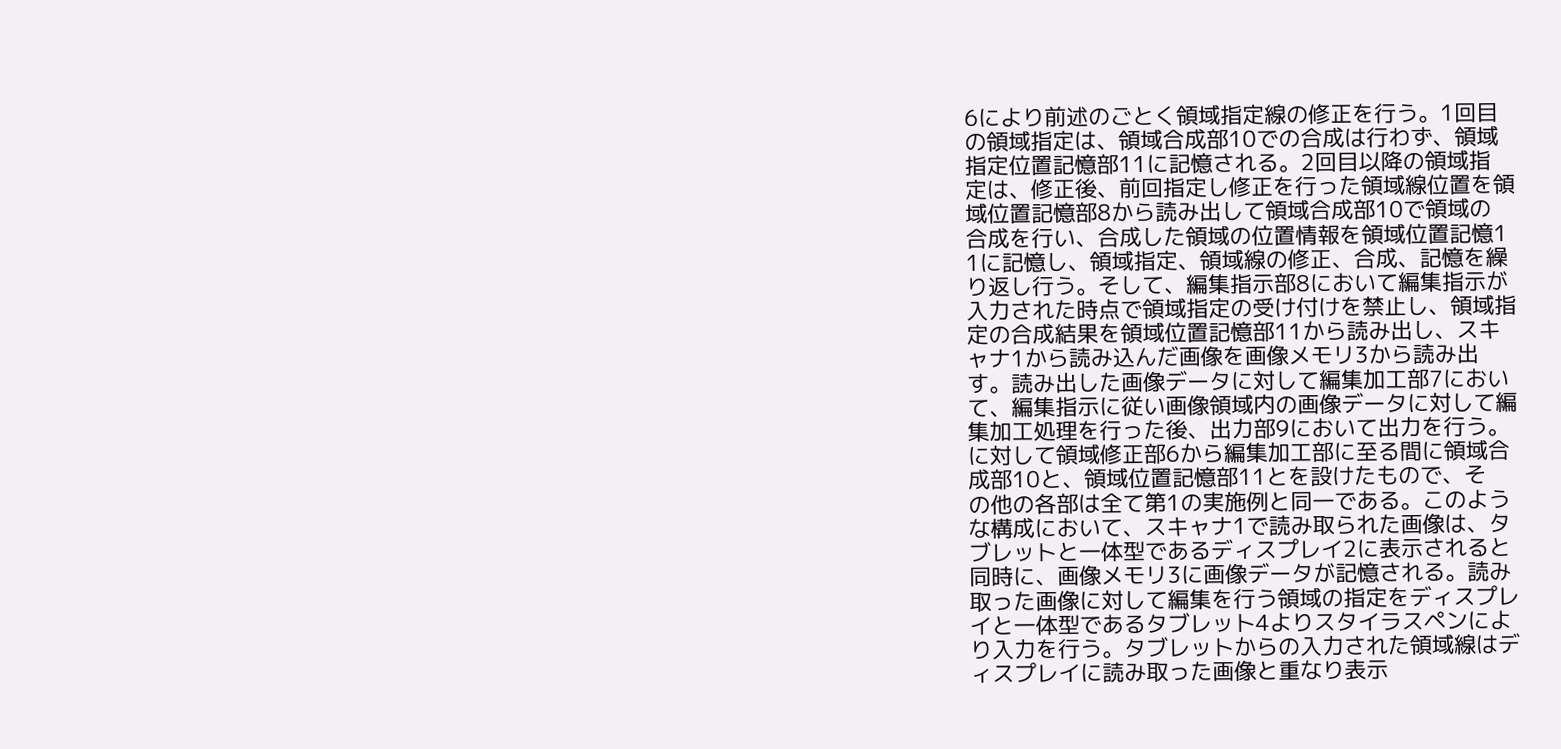6により前述のごとく領域指定線の修正を行う。1回目
の領域指定は、領域合成部10での合成は行わず、領域
指定位置記憶部11に記憶される。2回目以降の領域指
定は、修正後、前回指定し修正を行った領域線位置を領
域位置記憶部8から読み出して領域合成部10で領域の
合成を行い、合成した領域の位置情報を領域位置記憶1
1に記憶し、領域指定、領域線の修正、合成、記憶を繰
り返し行う。そして、編集指示部8において編集指示が
入力された時点で領域指定の受け付けを禁止し、領域指
定の合成結果を領域位置記憶部11から読み出し、スキ
ャナ1から読み込んだ画像を画像メモリ3から読み出
す。読み出した画像データに対して編集加工部7におい
て、編集指示に従い画像領域内の画像データに対して編
集加工処理を行った後、出力部9において出力を行う。
に対して領域修正部6から編集加工部に至る間に領域合
成部10と、領域位置記憶部11とを設けたもので、そ
の他の各部は全て第1の実施例と同一である。このよう
な構成において、スキャナ1で読み取られた画像は、タ
ブレットと一体型であるディスプレイ2に表示されると
同時に、画像メモリ3に画像データが記憶される。読み
取った画像に対して編集を行う領域の指定をディスプレ
イと一体型であるタブレット4よりスタイラスペンによ
り入力を行う。タブレットからの入力された領域線はデ
ィスプレイに読み取った画像と重なり表示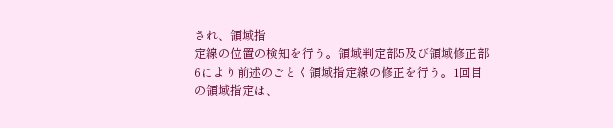され、領域指
定線の位置の検知を行う。領域判定部5及び領域修正部
6により前述のごとく領域指定線の修正を行う。1回目
の領域指定は、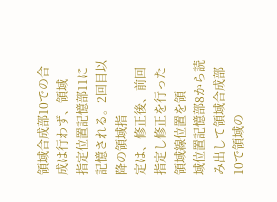領域合成部10での合成は行わず、領域
指定位置記憶部11に記憶される。2回目以降の領域指
定は、修正後、前回指定し修正を行った領域線位置を領
域位置記憶部8から読み出して領域合成部10で領域の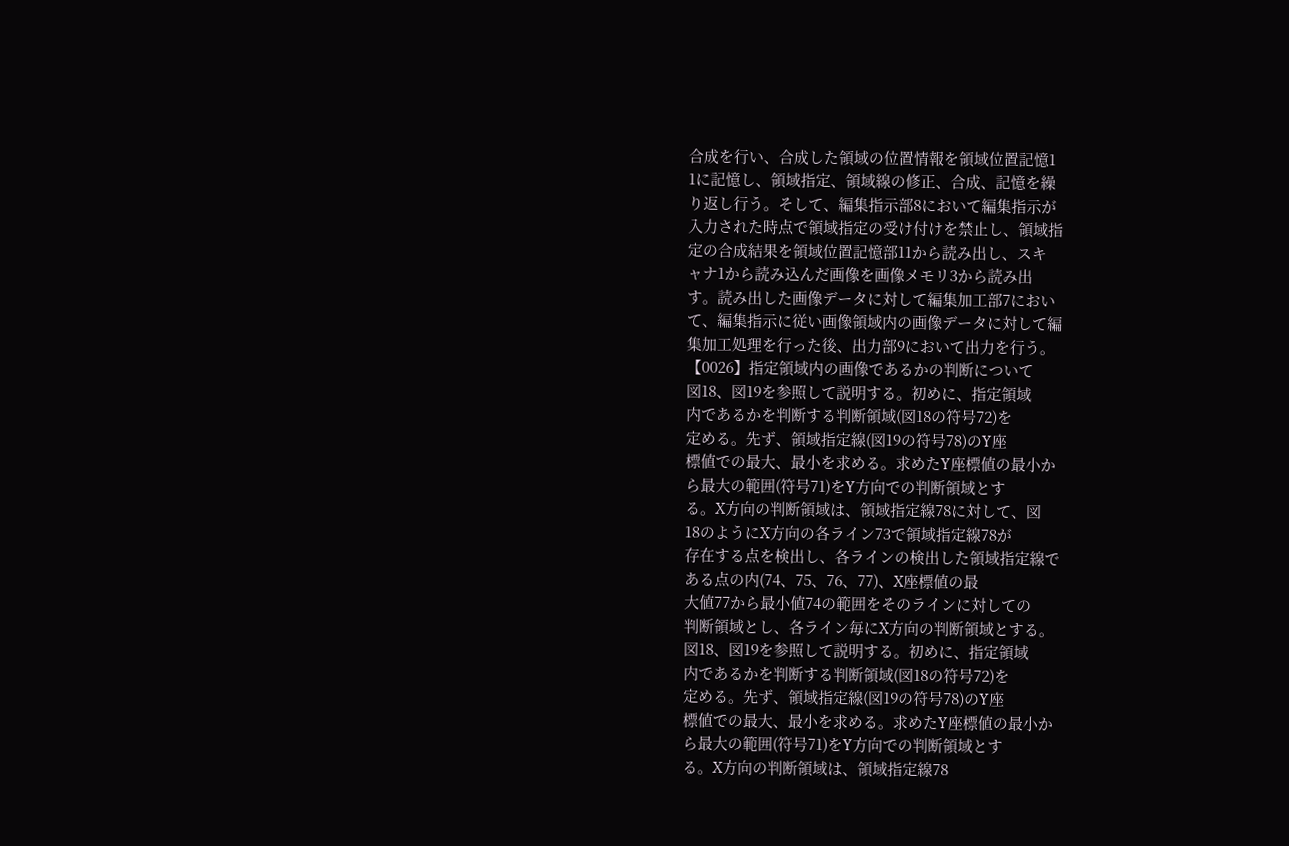合成を行い、合成した領域の位置情報を領域位置記憶1
1に記憶し、領域指定、領域線の修正、合成、記憶を繰
り返し行う。そして、編集指示部8において編集指示が
入力された時点で領域指定の受け付けを禁止し、領域指
定の合成結果を領域位置記憶部11から読み出し、スキ
ャナ1から読み込んだ画像を画像メモリ3から読み出
す。読み出した画像データに対して編集加工部7におい
て、編集指示に従い画像領域内の画像データに対して編
集加工処理を行った後、出力部9において出力を行う。
【0026】指定領域内の画像であるかの判断について
図18、図19を参照して説明する。初めに、指定領域
内であるかを判断する判断領域(図18の符号72)を
定める。先ず、領域指定線(図19の符号78)のY座
標値での最大、最小を求める。求めたY座標値の最小か
ら最大の範囲(符号71)をY方向での判断領域とす
る。X方向の判断領域は、領域指定線78に対して、図
18のようにX方向の各ライン73で領域指定線78が
存在する点を検出し、各ラインの検出した領域指定線で
ある点の内(74、75、76、77)、X座標値の最
大値77から最小値74の範囲をそのラインに対しての
判断領域とし、各ライン毎にX方向の判断領域とする。
図18、図19を参照して説明する。初めに、指定領域
内であるかを判断する判断領域(図18の符号72)を
定める。先ず、領域指定線(図19の符号78)のY座
標値での最大、最小を求める。求めたY座標値の最小か
ら最大の範囲(符号71)をY方向での判断領域とす
る。X方向の判断領域は、領域指定線78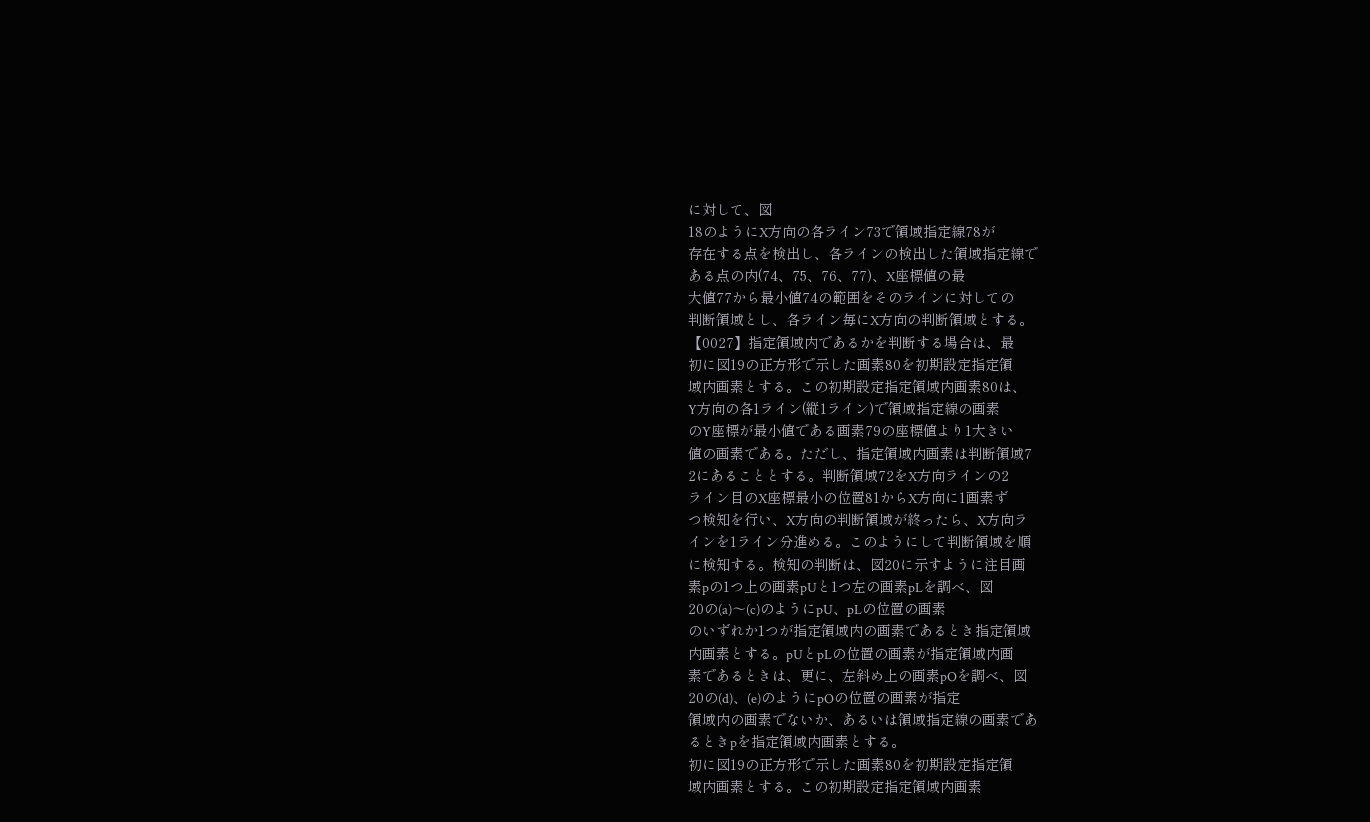に対して、図
18のようにX方向の各ライン73で領域指定線78が
存在する点を検出し、各ラインの検出した領域指定線で
ある点の内(74、75、76、77)、X座標値の最
大値77から最小値74の範囲をそのラインに対しての
判断領域とし、各ライン毎にX方向の判断領域とする。
【0027】指定領域内であるかを判断する場合は、最
初に図19の正方形で示した画素80を初期設定指定領
域内画素とする。この初期設定指定領域内画素80は、
Y方向の各1ライン(縦1ライン)で領域指定線の画素
のY座標が最小値である画素79の座標値より1大きい
値の画素である。ただし、指定領域内画素は判断領域7
2にあることとする。判断領域72をX方向ラインの2
ライン目のX座標最小の位置81からX方向に1画素ず
つ検知を行い、X方向の判断領域が終ったら、X方向ラ
インを1ライン分進める。このようにして判断領域を順
に検知する。検知の判断は、図20に示すように注目画
素pの1つ上の画素pUと1つ左の画素pLを調べ、図
20の(a)〜(c)のようにpU、pLの位置の画素
のいずれか1つが指定領域内の画素であるとき指定領域
内画素とする。pUとpLの位置の画素が指定領域内画
素であるときは、更に、左斜め上の画素pOを調べ、図
20の(d)、(e)のようにpOの位置の画素が指定
領域内の画素でないか、あるいは領域指定線の画素であ
るときpを指定領域内画素とする。
初に図19の正方形で示した画素80を初期設定指定領
域内画素とする。この初期設定指定領域内画素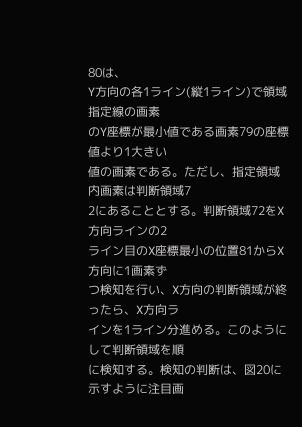80は、
Y方向の各1ライン(縦1ライン)で領域指定線の画素
のY座標が最小値である画素79の座標値より1大きい
値の画素である。ただし、指定領域内画素は判断領域7
2にあることとする。判断領域72をX方向ラインの2
ライン目のX座標最小の位置81からX方向に1画素ず
つ検知を行い、X方向の判断領域が終ったら、X方向ラ
インを1ライン分進める。このようにして判断領域を順
に検知する。検知の判断は、図20に示すように注目画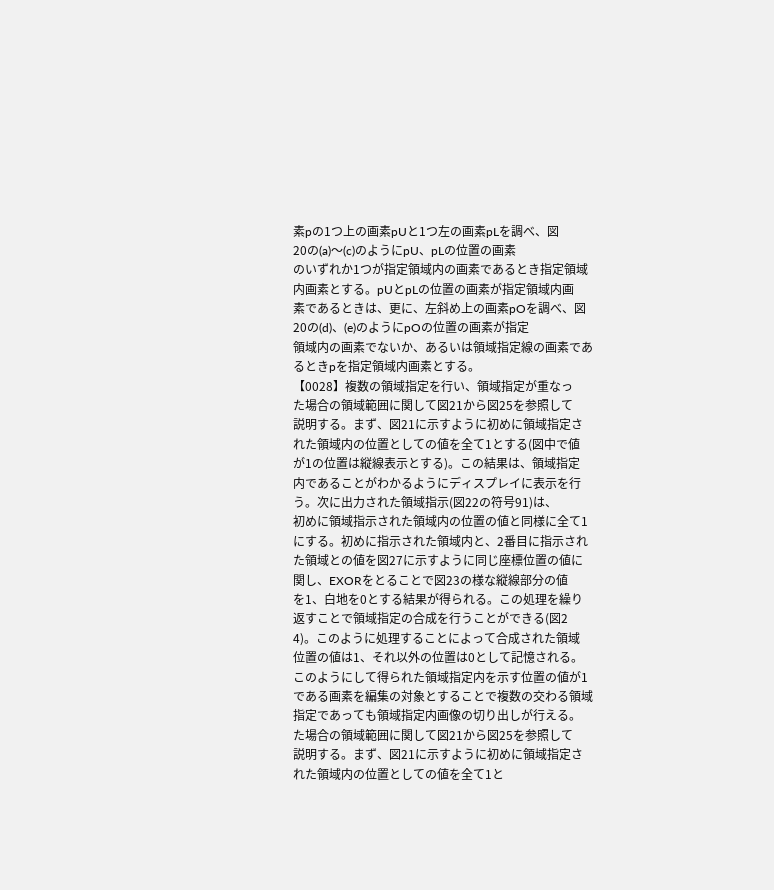素pの1つ上の画素pUと1つ左の画素pLを調べ、図
20の(a)〜(c)のようにpU、pLの位置の画素
のいずれか1つが指定領域内の画素であるとき指定領域
内画素とする。pUとpLの位置の画素が指定領域内画
素であるときは、更に、左斜め上の画素pOを調べ、図
20の(d)、(e)のようにpOの位置の画素が指定
領域内の画素でないか、あるいは領域指定線の画素であ
るときpを指定領域内画素とする。
【0028】複数の領域指定を行い、領域指定が重なっ
た場合の領域範囲に関して図21から図25を参照して
説明する。まず、図21に示すように初めに領域指定さ
れた領域内の位置としての値を全て1とする(図中で値
が1の位置は縦線表示とする)。この結果は、領域指定
内であることがわかるようにディスプレイに表示を行
う。次に出力された領域指示(図22の符号91)は、
初めに領域指示された領域内の位置の値と同様に全て1
にする。初めに指示された領域内と、2番目に指示され
た領域との値を図27に示すように同じ座標位置の値に
関し、EXORをとることで図23の様な縦線部分の値
を1、白地を0とする結果が得られる。この処理を繰り
返すことで領域指定の合成を行うことができる(図2
4)。このように処理することによって合成された領域
位置の値は1、それ以外の位置は0として記憶される。
このようにして得られた領域指定内を示す位置の値が1
である画素を編集の対象とすることで複数の交わる領域
指定であっても領域指定内画像の切り出しが行える。
た場合の領域範囲に関して図21から図25を参照して
説明する。まず、図21に示すように初めに領域指定さ
れた領域内の位置としての値を全て1と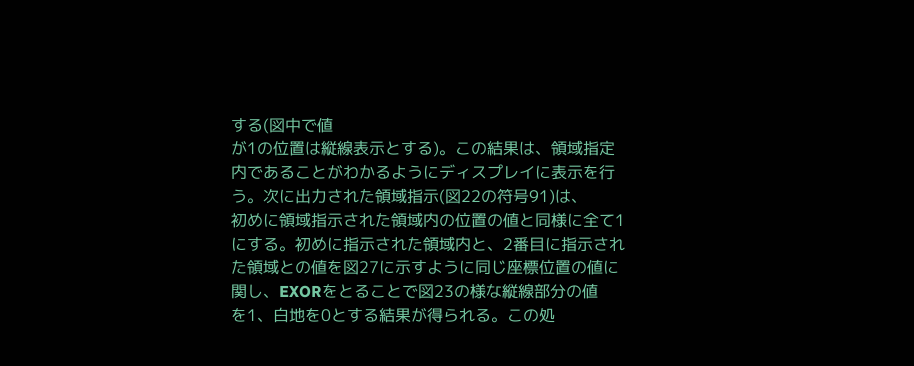する(図中で値
が1の位置は縦線表示とする)。この結果は、領域指定
内であることがわかるようにディスプレイに表示を行
う。次に出力された領域指示(図22の符号91)は、
初めに領域指示された領域内の位置の値と同様に全て1
にする。初めに指示された領域内と、2番目に指示され
た領域との値を図27に示すように同じ座標位置の値に
関し、EXORをとることで図23の様な縦線部分の値
を1、白地を0とする結果が得られる。この処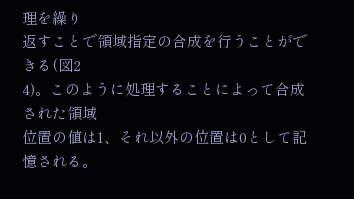理を繰り
返すことで領域指定の合成を行うことができる(図2
4)。このように処理することによって合成された領域
位置の値は1、それ以外の位置は0として記憶される。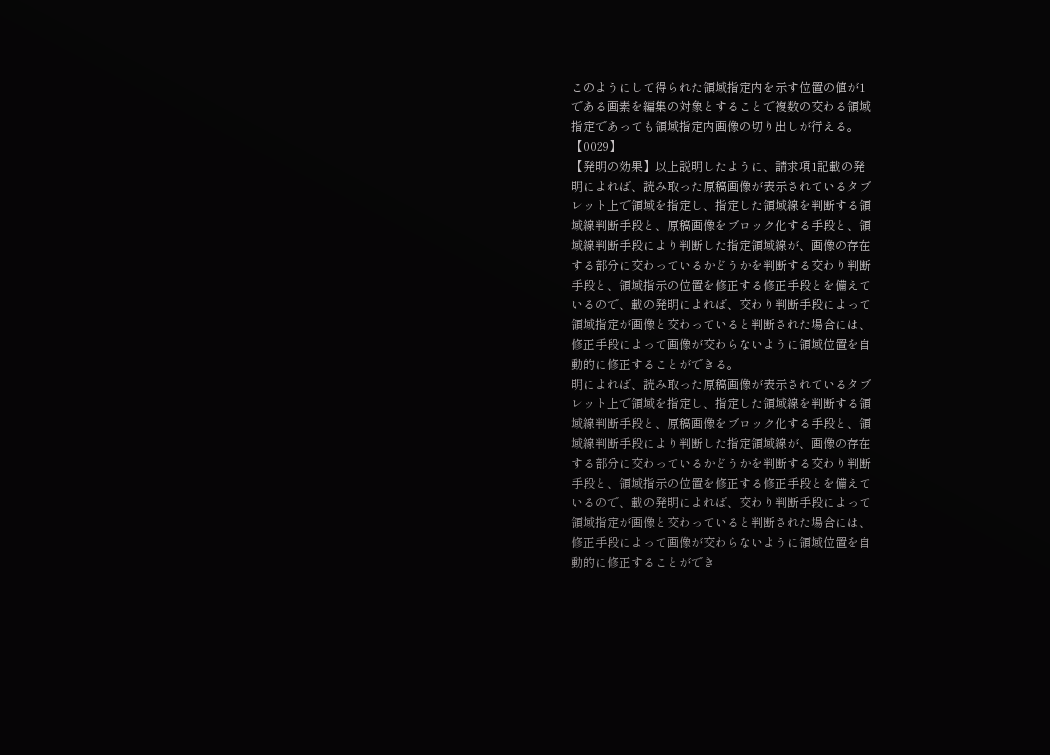このようにして得られた領域指定内を示す位置の値が1
である画素を編集の対象とすることで複数の交わる領域
指定であっても領域指定内画像の切り出しが行える。
【0029】
【発明の効果】以上説明したように、請求項1記載の発
明によれば、読み取った原稿画像が表示されているタブ
レット上で領域を指定し、指定した領域線を判断する領
域線判断手段と、原稿画像をブロック化する手段と、領
域線判断手段により判断した指定領域線が、画像の存在
する部分に交わっているかどうかを判断する交わり判断
手段と、領域指示の位置を修正する修正手段とを備えて
いるので、載の発明によれば、交わり判断手段によって
領域指定が画像と交わっていると判断された場合には、
修正手段によって画像が交わらないように領域位置を自
動的に修正することができる。
明によれば、読み取った原稿画像が表示されているタブ
レット上で領域を指定し、指定した領域線を判断する領
域線判断手段と、原稿画像をブロック化する手段と、領
域線判断手段により判断した指定領域線が、画像の存在
する部分に交わっているかどうかを判断する交わり判断
手段と、領域指示の位置を修正する修正手段とを備えて
いるので、載の発明によれば、交わり判断手段によって
領域指定が画像と交わっていると判断された場合には、
修正手段によって画像が交わらないように領域位置を自
動的に修正することができ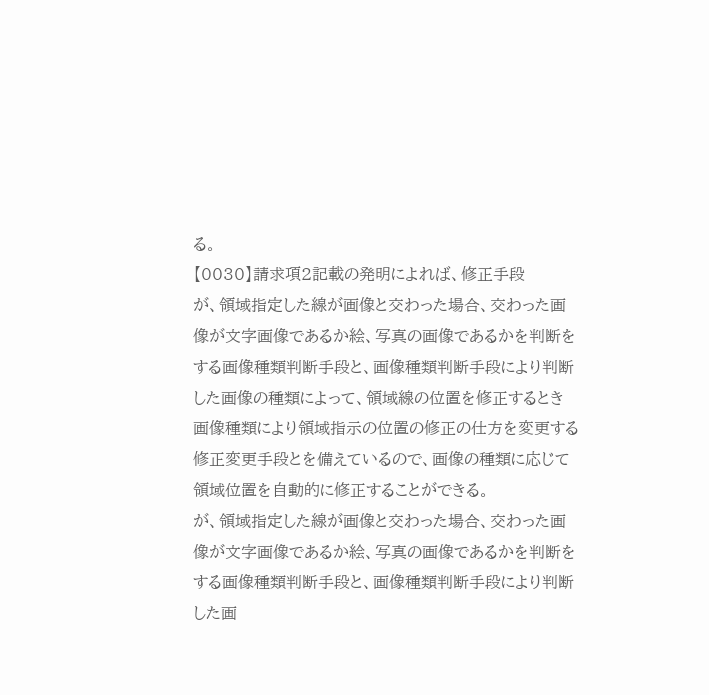る。
【0030】請求項2記載の発明によれば、修正手段
が、領域指定した線が画像と交わった場合、交わった画
像が文字画像であるか絵、写真の画像であるかを判断を
する画像種類判断手段と、画像種類判断手段により判断
した画像の種類によって、領域線の位置を修正するとき
画像種類により領域指示の位置の修正の仕方を変更する
修正変更手段とを備えているので、画像の種類に応じて
領域位置を自動的に修正することができる。
が、領域指定した線が画像と交わった場合、交わった画
像が文字画像であるか絵、写真の画像であるかを判断を
する画像種類判断手段と、画像種類判断手段により判断
した画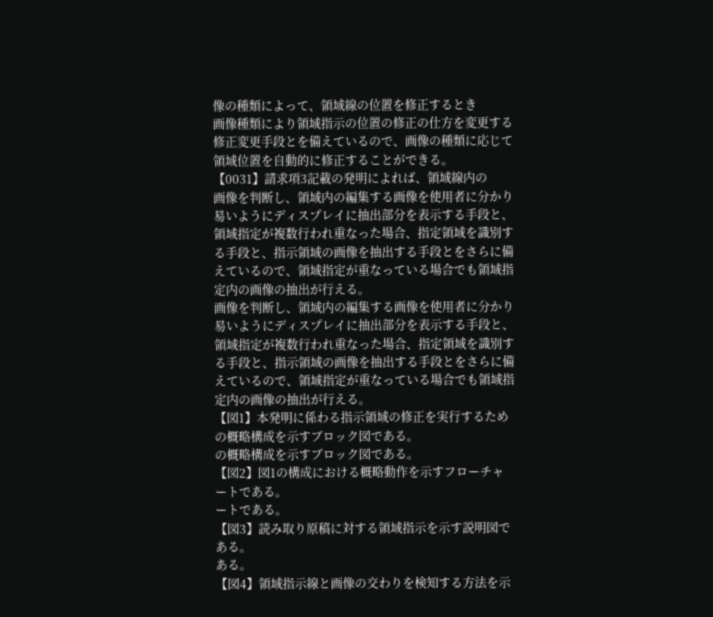像の種類によって、領域線の位置を修正するとき
画像種類により領域指示の位置の修正の仕方を変更する
修正変更手段とを備えているので、画像の種類に応じて
領域位置を自動的に修正することができる。
【0031】請求項3記載の発明によれば、領域線内の
画像を判断し、領域内の編集する画像を使用者に分かり
易いようにディスプレイに抽出部分を表示する手段と、
領域指定が複数行われ重なった場合、指定領域を識別す
る手段と、指示領域の画像を抽出する手段とをさらに備
えているので、領域指定が重なっている場合でも領域指
定内の画像の抽出が行える。
画像を判断し、領域内の編集する画像を使用者に分かり
易いようにディスプレイに抽出部分を表示する手段と、
領域指定が複数行われ重なった場合、指定領域を識別す
る手段と、指示領域の画像を抽出する手段とをさらに備
えているので、領域指定が重なっている場合でも領域指
定内の画像の抽出が行える。
【図1】本発明に係わる指示領域の修正を実行するため
の概略構成を示すブロック図である。
の概略構成を示すブロック図である。
【図2】図1の構成における概略動作を示すフローチャ
ートである。
ートである。
【図3】読み取り原稿に対する領域指示を示す説明図で
ある。
ある。
【図4】領域指示線と画像の交わりを検知する方法を示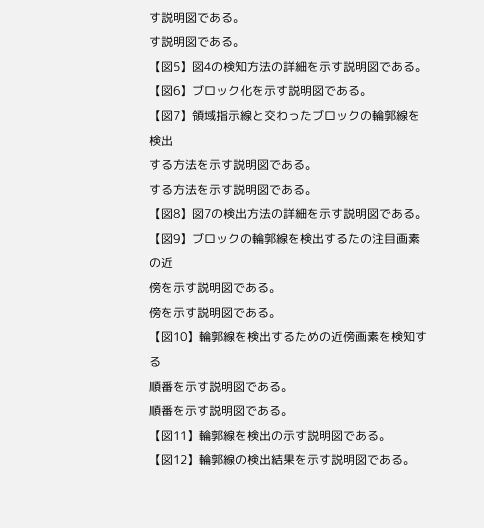す説明図である。
す説明図である。
【図5】図4の検知方法の詳細を示す説明図である。
【図6】ブロック化を示す説明図である。
【図7】領域指示線と交わったブロックの輪郭線を検出
する方法を示す説明図である。
する方法を示す説明図である。
【図8】図7の検出方法の詳細を示す説明図である。
【図9】ブロックの輪郭線を検出するたの注目画素の近
傍を示す説明図である。
傍を示す説明図である。
【図10】輪郭線を検出するための近傍画素を検知する
順番を示す説明図である。
順番を示す説明図である。
【図11】輪郭線を検出の示す説明図である。
【図12】輪郭線の検出結果を示す説明図である。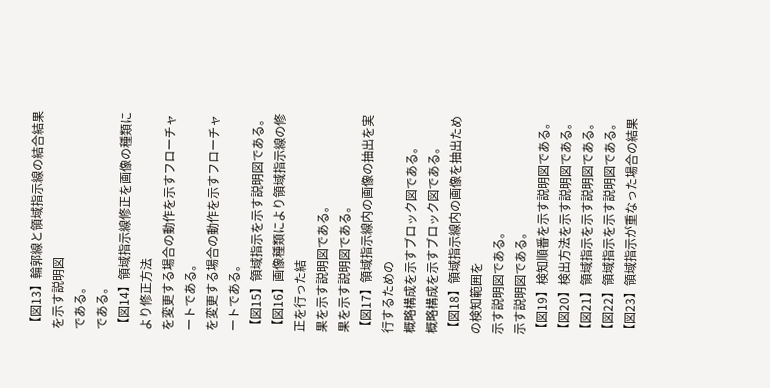【図13】輪郭線と領域指示線の結合結果を示す説明図
である。
である。
【図14】領域指示線修正を画像の種類により修正方法
を変更する場合の動作を示すフローチャートである。
を変更する場合の動作を示すフローチャートである。
【図15】領域指示を示す説明図である。
【図16】画像種類により領域指示線の修正を行った結
果を示す説明図である。
果を示す説明図である。
【図17】領域指示線内の画像の抽出を実行するための
概略構成を示すブロック図である。
概略構成を示すブロック図である。
【図18】領域指示線内の画像を抽出ための検知範囲を
示す説明図である。
示す説明図である。
【図19】検知順番を示す説明図である。
【図20】検出方法を示す説明図である。
【図21】領域指示を示す説明図である。
【図22】領域指示を示す説明図である。
【図23】領域指示が重なった場合の結果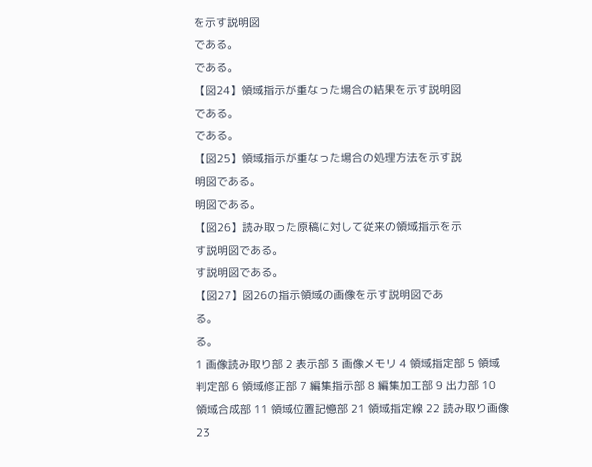を示す説明図
である。
である。
【図24】領域指示が重なった場合の結果を示す説明図
である。
である。
【図25】領域指示が重なった場合の処理方法を示す説
明図である。
明図である。
【図26】読み取った原稿に対して従来の領域指示を示
す説明図である。
す説明図である。
【図27】図26の指示領域の画像を示す説明図であ
る。
る。
1 画像読み取り部 2 表示部 3 画像メモリ 4 領域指定部 5 領域判定部 6 領域修正部 7 編集指示部 8 編集加工部 9 出力部 10 領域合成部 11 領域位置記憶部 21 領域指定線 22 読み取り画像 23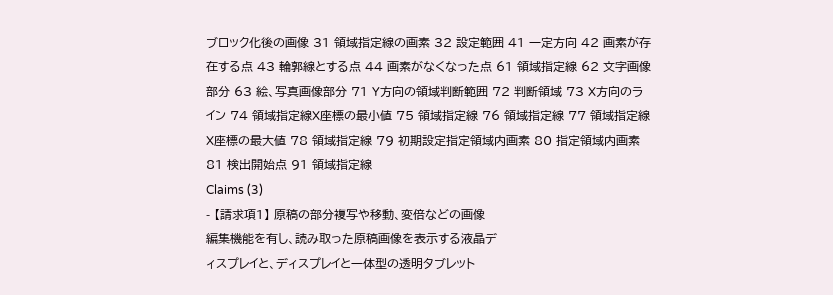ブロック化後の画像 31 領域指定線の画素 32 設定範囲 41 一定方向 42 画素が存在する点 43 輪郭線とする点 44 画素がなくなった点 61 領域指定線 62 文字画像部分 63 絵、写真画像部分 71 Y方向の領域判断範囲 72 判断領域 73 X方向のライン 74 領域指定線X座標の最小値 75 領域指定線 76 領域指定線 77 領域指定線X座標の最大値 78 領域指定線 79 初期設定指定領域内画素 80 指定領域内画素 81 検出開始点 91 領域指定線
Claims (3)
- 【請求項1】 原稿の部分複写や移動、変倍などの画像
編集機能を有し、読み取った原稿画像を表示する液晶デ
ィスプレイと、ディスプレイと一体型の透明タブレット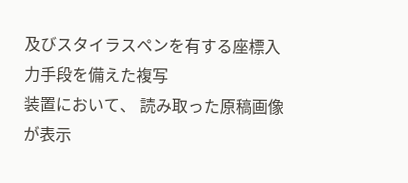及びスタイラスペンを有する座標入力手段を備えた複写
装置において、 読み取った原稿画像が表示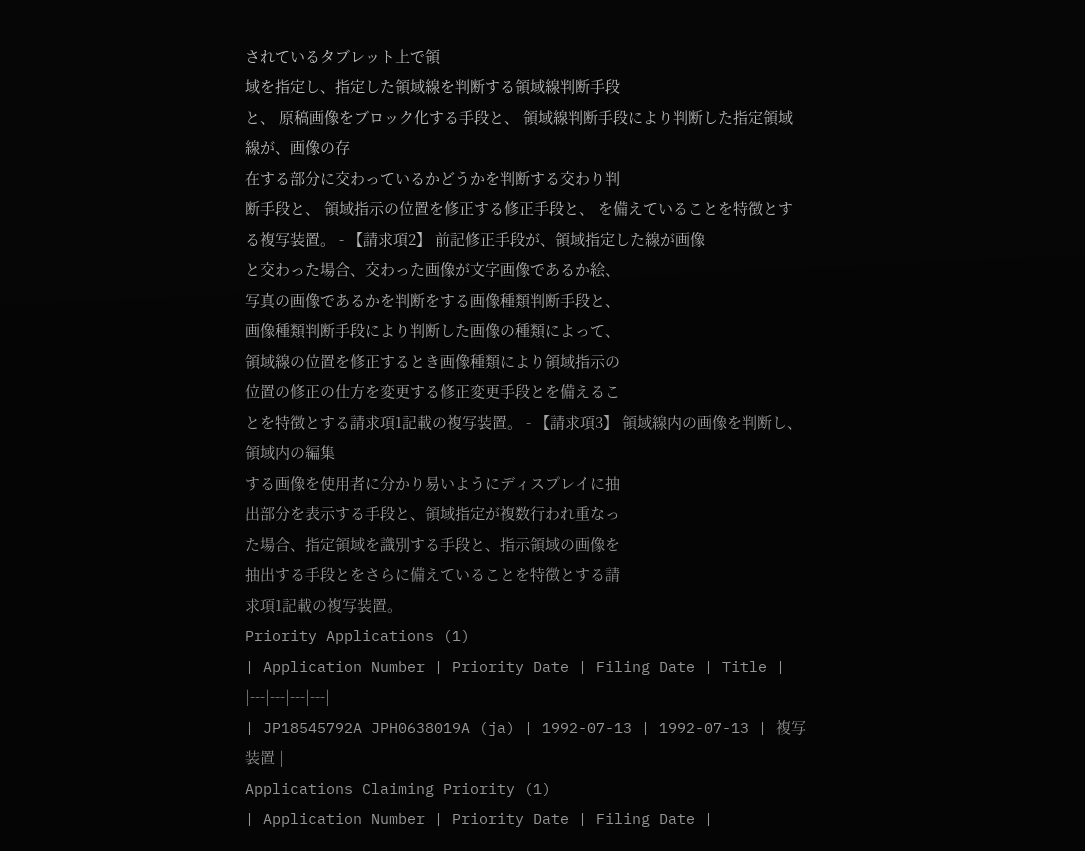されているタブレット上で領
域を指定し、指定した領域線を判断する領域線判断手段
と、 原稿画像をブロック化する手段と、 領域線判断手段により判断した指定領域線が、画像の存
在する部分に交わっているかどうかを判断する交わり判
断手段と、 領域指示の位置を修正する修正手段と、 を備えていることを特徴とする複写装置。 - 【請求項2】 前記修正手段が、領域指定した線が画像
と交わった場合、交わった画像が文字画像であるか絵、
写真の画像であるかを判断をする画像種類判断手段と、
画像種類判断手段により判断した画像の種類によって、
領域線の位置を修正するとき画像種類により領域指示の
位置の修正の仕方を変更する修正変更手段とを備えるこ
とを特徴とする請求項1記載の複写装置。 - 【請求項3】 領域線内の画像を判断し、領域内の編集
する画像を使用者に分かり易いようにディスプレイに抽
出部分を表示する手段と、領域指定が複数行われ重なっ
た場合、指定領域を識別する手段と、指示領域の画像を
抽出する手段とをさらに備えていることを特徴とする請
求項1記載の複写装置。
Priority Applications (1)
| Application Number | Priority Date | Filing Date | Title |
|---|---|---|---|
| JP18545792A JPH0638019A (ja) | 1992-07-13 | 1992-07-13 | 複写装置 |
Applications Claiming Priority (1)
| Application Number | Priority Date | Filing Date |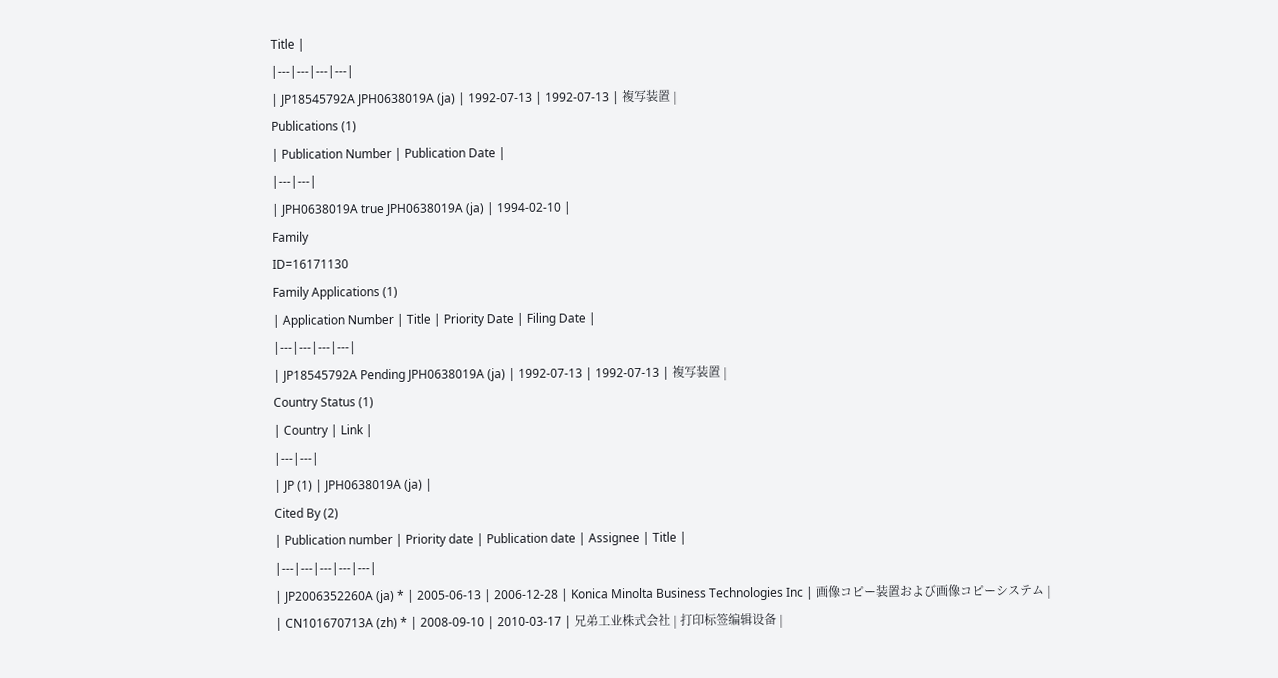Title |
|---|---|---|---|
| JP18545792A JPH0638019A (ja) | 1992-07-13 | 1992-07-13 | 複写装置 |
Publications (1)
| Publication Number | Publication Date |
|---|---|
| JPH0638019A true JPH0638019A (ja) | 1994-02-10 |
Family
ID=16171130
Family Applications (1)
| Application Number | Title | Priority Date | Filing Date |
|---|---|---|---|
| JP18545792A Pending JPH0638019A (ja) | 1992-07-13 | 1992-07-13 | 複写装置 |
Country Status (1)
| Country | Link |
|---|---|
| JP (1) | JPH0638019A (ja) |
Cited By (2)
| Publication number | Priority date | Publication date | Assignee | Title |
|---|---|---|---|---|
| JP2006352260A (ja) * | 2005-06-13 | 2006-12-28 | Konica Minolta Business Technologies Inc | 画像コピー装置および画像コピーシステム |
| CN101670713A (zh) * | 2008-09-10 | 2010-03-17 | 兄弟工业株式会社 | 打印标签编辑设备 |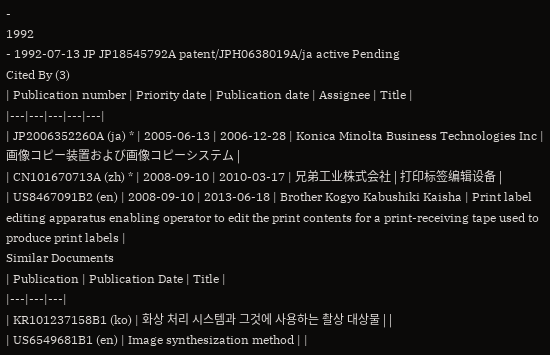-
1992
- 1992-07-13 JP JP18545792A patent/JPH0638019A/ja active Pending
Cited By (3)
| Publication number | Priority date | Publication date | Assignee | Title |
|---|---|---|---|---|
| JP2006352260A (ja) * | 2005-06-13 | 2006-12-28 | Konica Minolta Business Technologies Inc | 画像コピー装置および画像コピーシステム |
| CN101670713A (zh) * | 2008-09-10 | 2010-03-17 | 兄弟工业株式会社 | 打印标签编辑设备 |
| US8467091B2 (en) | 2008-09-10 | 2013-06-18 | Brother Kogyo Kabushiki Kaisha | Print label editing apparatus enabling operator to edit the print contents for a print-receiving tape used to produce print labels |
Similar Documents
| Publication | Publication Date | Title |
|---|---|---|
| KR101237158B1 (ko) | 화상 처리 시스템과 그것에 사용하는 촬상 대상물 | |
| US6549681B1 (en) | Image synthesization method | |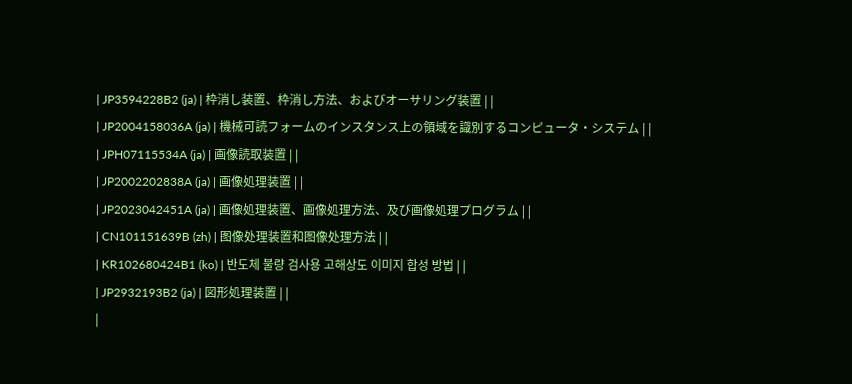| JP3594228B2 (ja) | 枠消し装置、枠消し方法、およびオーサリング装置 | |
| JP2004158036A (ja) | 機械可読フォームのインスタンス上の領域を識別するコンピュータ・システム | |
| JPH07115534A (ja) | 画像読取装置 | |
| JP2002202838A (ja) | 画像処理装置 | |
| JP2023042451A (ja) | 画像処理装置、画像処理方法、及び画像処理プログラム | |
| CN101151639B (zh) | 图像处理装置和图像处理方法 | |
| KR102680424B1 (ko) | 반도체 불량 검사용 고해상도 이미지 합성 방법 | |
| JP2932193B2 (ja) | 図形処理装置 | |
|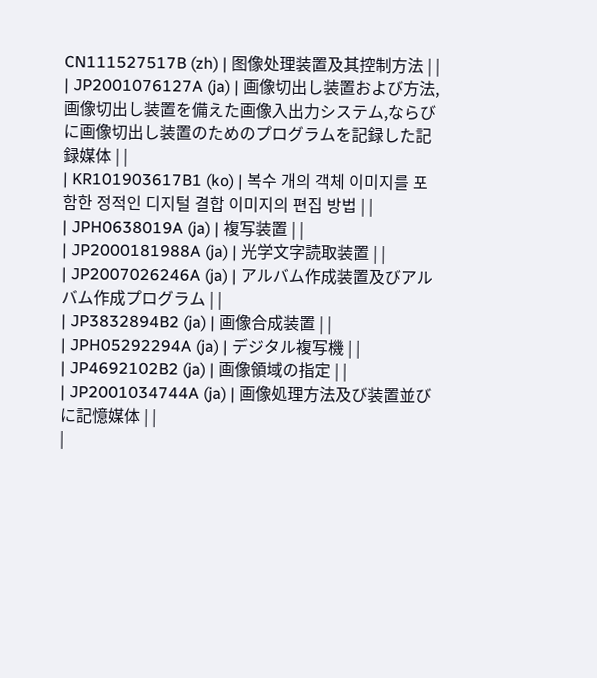CN111527517B (zh) | 图像处理装置及其控制方法 | |
| JP2001076127A (ja) | 画像切出し装置および方法,画像切出し装置を備えた画像入出力システム,ならびに画像切出し装置のためのプログラムを記録した記録媒体 | |
| KR101903617B1 (ko) | 복수 개의 객체 이미지를 포함한 정적인 디지털 결합 이미지의 편집 방법 | |
| JPH0638019A (ja) | 複写装置 | |
| JP2000181988A (ja) | 光学文字読取装置 | |
| JP2007026246A (ja) | アルバム作成装置及びアルバム作成プログラム | |
| JP3832894B2 (ja) | 画像合成装置 | |
| JPH05292294A (ja) | デジタル複写機 | |
| JP4692102B2 (ja) | 画像領域の指定 | |
| JP2001034744A (ja) | 画像処理方法及び装置並びに記憶媒体 | |
|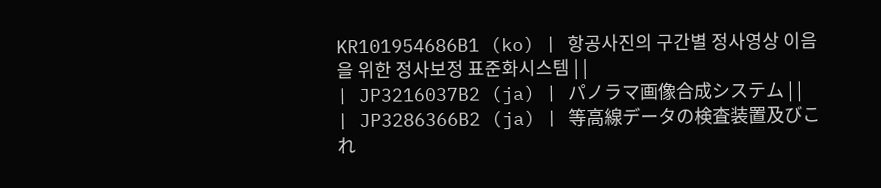KR101954686B1 (ko) | 항공사진의 구간별 정사영상 이음을 위한 정사보정 표준화시스템 | |
| JP3216037B2 (ja) | パノラマ画像合成システム | |
| JP3286366B2 (ja) | 等高線データの検査装置及びこれ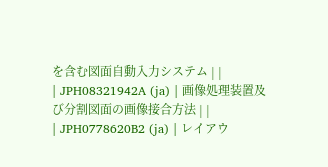を含む図面自動入力システム | |
| JPH08321942A (ja) | 画像処理装置及び分割図面の画像接合方法 | |
| JPH0778620B2 (ja) | レイアウ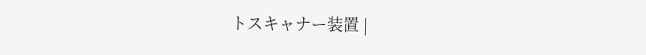トスキャナー装置 |